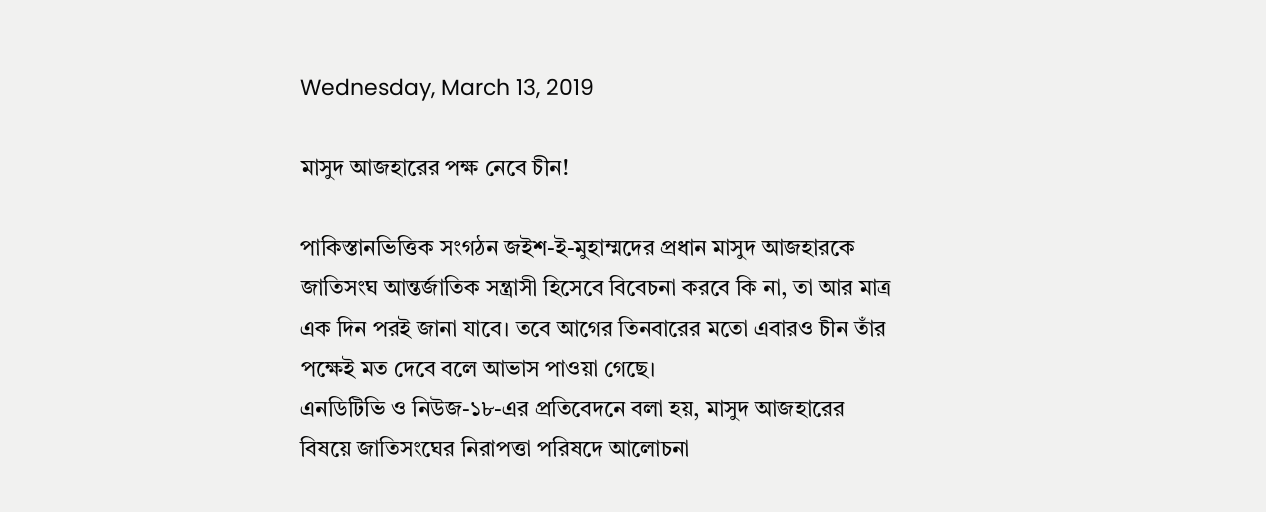Wednesday, March 13, 2019

মাসুদ আজহারের পক্ষ নেবে চীন!

পাকিস্তানভিত্তিক সংগঠন জইশ-ই-মুহাম্মদের প্রধান মাসুদ আজহারকে জাতিসংঘ আন্তর্জাতিক সন্ত্রাসী হিসেবে বিবেচনা করবে কি না, তা আর মাত্র এক দিন পরই জানা যাবে। তবে আগের তিনবারের মতো এবারও চীন তাঁর পক্ষেই মত দেবে বলে আভাস পাওয়া গেছে।
এনডিটিভি ও নিউজ-১৮-এর প্রতিবেদনে বলা হয়, মাসুদ আজহারের বিষয়ে জাতিসংঘের নিরাপত্তা পরিষদে আলোচনা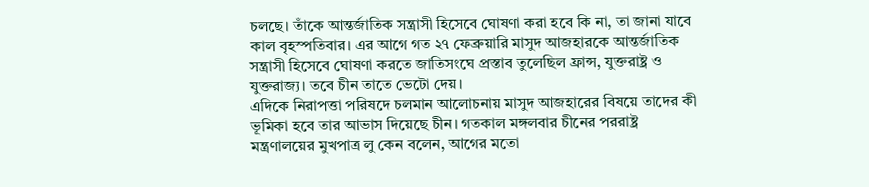চলছে। তাঁকে আন্তর্জাতিক সন্ত্রাসী হিসেবে ঘোষণা করা হবে কি না, তা জানা যাবে কাল বৃহস্পতিবার। এর আগে গত ২৭ ফেব্রুয়ারি মাসুদ আজহারকে আন্তর্জাতিক সন্ত্রাসী হিসেবে ঘোষণা করতে জাতিসংঘে প্রস্তাব তুলেছিল ফ্রান্স, যুক্তরাষ্ট্র ও যুক্তরাজ্য। তবে চীন তাতে ভেটো দেয়।
এদিকে নিরাপত্তা পরিষদে চলমান আলোচনায় মাসুদ আজহারের বিষয়ে তাদের কী ভূমিকা হবে তার আভাস দিয়েছে চীন। গতকাল মঙ্গলবার চীনের পররাষ্ট্র মন্ত্রণালয়ের মুখপাত্র লু কেন বলেন, আগের মতো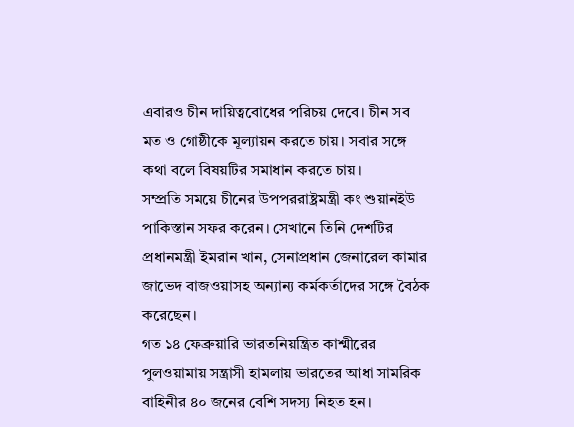এবারও চীন দায়িত্ববোধের পরিচয় দেবে। চীন সব মত ও গোষ্ঠীকে মূল্যায়ন করতে চায়। সবার সঙ্গে কথা বলে বিষয়টির সমাধান করতে চায়।
সম্প্রতি সময়ে চীনের উপপররাষ্ট্রমন্ত্রী কং শুয়ানইউ পাকিস্তান সফর করেন। সেখানে তিনি দেশটির প্রধানমন্ত্রী ইমরান খান, সেনাপ্রধান জেনারেল কামার জাভেদ বাজওয়াসহ অন্যান্য কর্মকর্তাদের সঙ্গে বৈঠক করেছেন।
গত ১৪ ফেব্রুয়ারি ভারতনিয়ন্ত্রিত কাশ্মীরের পুলওয়ামায় সন্ত্রাসী হামলায় ভারতের আধা সামরিক বাহিনীর ৪০ জনের বেশি সদস্য নিহত হন।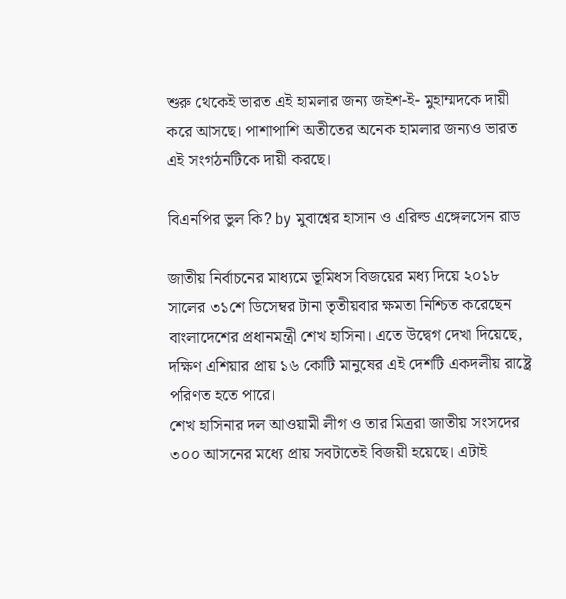শুরু থেকেই ভারত এই হামলার জন্য জইশ-ই- মুহাম্মদকে দায়ী করে আসছে। পাশাপাশি অতীতের অনেক হামলার জন্যও ভারত এই সংগঠনটিকে দায়ী করছে।

বিএনপির ভুল কি? by মুবাশ্বের হাসান ও এরিল্ড এঙ্গেলসেন রাড

জাতীয় নির্বাচনের মাধ্যমে ভূমিধস বিজয়ের মধ্য দিয়ে ২০১৮ সালের ৩১শে ডিসেম্বর টানা তৃতীয়বার ক্ষমতা নিশ্চিত করেছেন বাংলাদেশের প্রধানমন্ত্রী শেখ হাসিনা। এতে উদ্বেগ দেখা দিয়েছে, দক্ষিণ এশিয়ার প্রায় ১৬ কোটি মানুষের এই দেশটি একদলীয় রাষ্ট্রে পরিণত হতে পারে।
শেখ হাসিনার দল আওয়ামী লীগ ও তার মিত্ররা জাতীয় সংসদের ৩০০ আসনের মধ্যে প্রায় সবটাতেই বিজয়ী হয়েছে। এটাই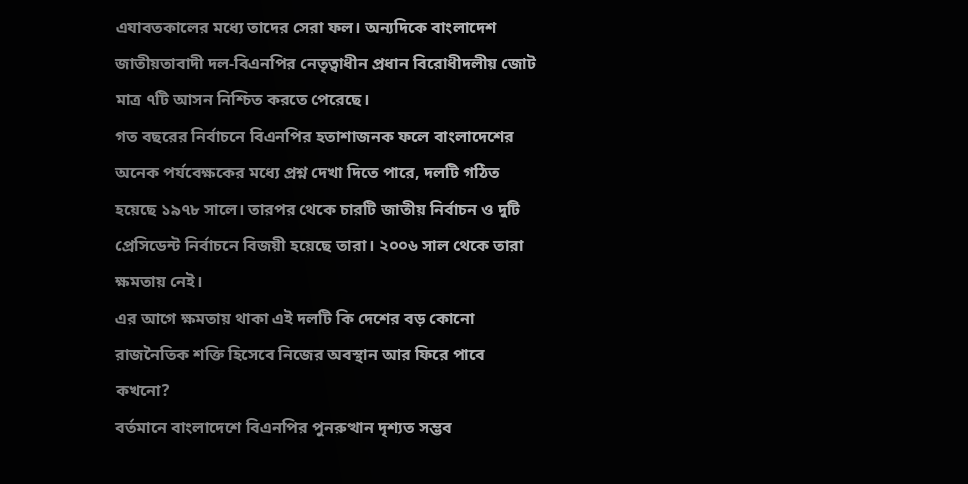এযাবতকালের মধ্যে তাদের সেরা ফল। অন্যদিকে বাংলাদেশ জাতীয়তাবাদী দল-বিএনপির নেতৃত্বাধীন প্রধান বিরোধীদলীয় জোট মাত্র ৭টি আসন নিশ্চিত করতে পেরেছে।
গত বছরের নির্বাচনে বিএনপির হতাশাজনক ফলে বাংলাদেশের অনেক পর্যবেক্ষকের মধ্যে প্রশ্ন দেখা দিতে পারে, দলটি গঠিত হয়েছে ১৯৭৮ সালে। তারপর থেকে চারটি জাতীয় নির্বাচন ও দুটি প্রেসিডেন্ট নির্বাচনে বিজয়ী হয়েছে তারা। ২০০৬ সাল থেকে তারা ক্ষমতায় নেই।
এর আগে ক্ষমতায় থাকা এই দলটি কি দেশের বড় কোনো রাজনৈতিক শক্তি হিসেবে নিজের অবস্থান আর ফিরে পাবে কখনো?
বর্তমানে বাংলাদেশে বিএনপির পুনরুত্থান দৃশ্যত সম্ভব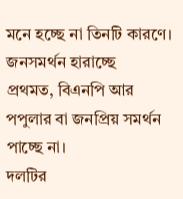মনে হচ্ছে না তিনটি কারণে।
জনসমর্থন হারাচ্ছে
প্রথমত, বিএনপি আর পপুলার বা জনপ্রিয় সমর্থন পাচ্ছে না।
দলটির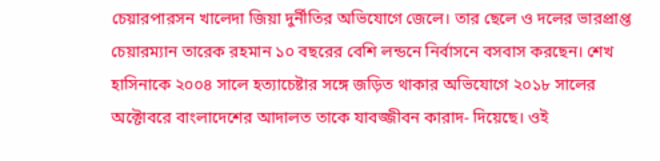চেয়ারপারসন খালেদা জিয়া দুর্নীতির অভিযোগে জেলে। তার ছেলে ও দলের ভারপ্রাপ্ত চেয়ারম্যান তারেক রহমান ১০ বছরের বেশি লন্ডনে নির্বাসনে বসবাস করছেন। শেখ হাসিনাকে ২০০৪ সালে হত্যাচেষ্টার সঙ্গে জড়িত থাকার অভিযোগে ২০১৮ সালের অক্টোবরে বাংলাদেশের আদালত তাকে যাবজ্জীবন কারাদ- দিয়েছে। ওই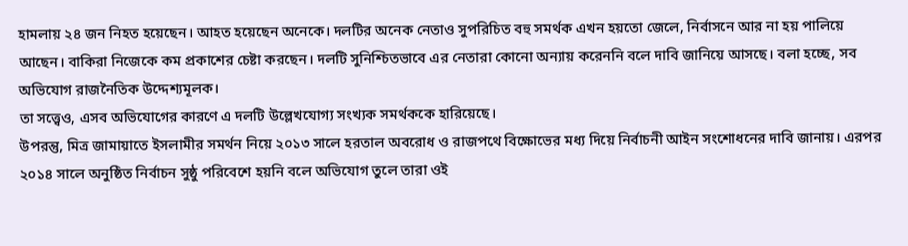হামলায় ২৪ জন নিহত হয়েছেন। আহত হয়েছেন অনেকে। দলটির অনেক নেতাও সুপরিচিত বহু সমর্থক এখন হয়তো জেলে, নির্বাসনে আর না হয় পালিয়ে আছেন। বাকিরা নিজেকে কম প্রকাশের চেষ্টা করছেন। দলটি সুনিশ্চিতভাবে এর নেতারা কোনো অন্যায় করেননি বলে দাবি জানিয়ে আসছে। বলা হচ্ছে, সব অভিযোগ রাজনৈতিক উদ্দেশ্যমূলক।
তা সত্ত্বেও, এসব অভিযোগের কারণে এ দলটি উল্লেখযোগ্য সংখ্যক সমর্থককে হারিয়েছে।
উপরন্তু, মিত্র জামায়াতে ইসলামীর সমর্থন নিয়ে ২০১৩ সালে হরতাল অবরোধ ও রাজপথে বিক্ষোভের মধ্য দিয়ে নির্বাচনী আইন সংশোধনের দাবি জানায়। এরপর ২০১৪ সালে অনুষ্ঠিত নির্বাচন সুষ্ঠু পরিবেশে হয়নি বলে অভিযোগ তুলে তারা ওই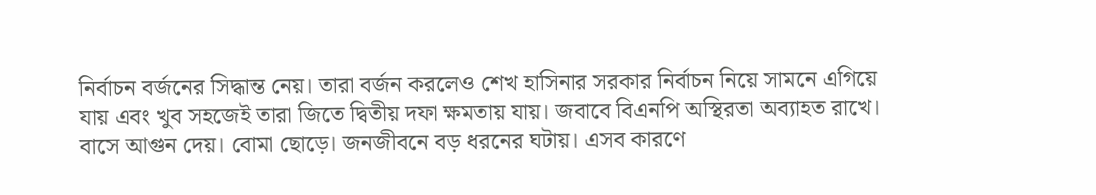নির্বাচন বর্জনের সিদ্ধান্ত নেয়। তারা বর্জন করলেও শেখ হাসিনার সরকার নির্বাচন নিয়ে সামনে এগিয়ে যায় এবং খুব সহজেই তারা জিতে দ্বিতীয় দফা ক্ষমতায় যায়। জবাবে বিএনপি অস্থিরতা অব্যাহত রাখে। বাসে আগুন দেয়। বোমা ছোড়ে। জনজীবনে বড় ধরনের ঘটায়। এসব কারণে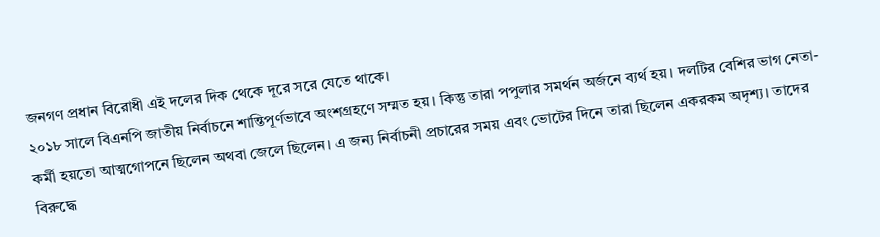জনগণ প্রধান বিরোধী এই দলের দিক থেকে দূরে সরে যেতে থাকে।
২০১৮ সালে বিএনপি জাতীয় নির্বাচনে শান্তিপূর্ণভাবে অংশগ্রহণে সম্মত হয়। কিন্তু তারা পপুলার সমর্থন অর্জনে ব্যর্থ হয়। দলটির বেশির ভাগ নেতা-কর্মী হয়তো আত্মগোপনে ছিলেন অথবা জেলে ছিলেন। এ জন্য নির্বাচনী প্রচারের সময় এবং ভোটের দিনে তারা ছিলেন একরকম অদৃশ্য। তাদের বিরুদ্ধে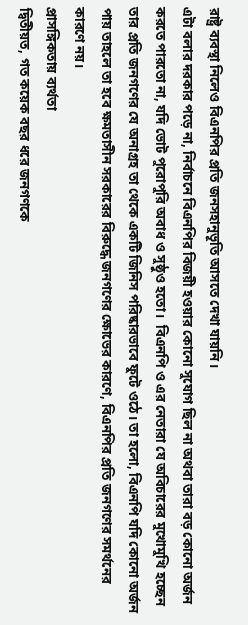রাষ্ট্র ব্যবস্থা নিলেও বিএনপির প্রতি জনসহানুভূতি আসতে দেখা যায়নি।
এটা বলার দরকার পড়ে না, নির্বাচনে বিএনপির বিজয়ী হওয়ার কোনো সুযোগ ছিল না অথবা তারা বড় কোনো অর্জন করতে পারতো না, যদি ভোট পুরোপুরি অবাধ ও সুষ্ঠুও হতো।  বিএনপি ও এর নেতারা যে অবিচারের মুখোমুখি হচ্ছেন তার প্রতি জনগণের যে অনাগ্রহ তা থেকে একটি জিনিস পরিষ্কারভাবে ফুটে ওঠে। তা হলো, বিএনপি যদি কোনো অর্জন পায় তাহলে তা হবে ক্ষমতাসীন সরকারের বিরুদ্ধে জনগণের ক্ষোভের কারণে, বিএনপির প্রতি জনগণের সমর্থনের কারণে নয়।
প্রাসঙ্গিকতায় ব্যর্থতা
দ্বিতীয়ত, গত কয়েক বছর ধরে জনগণকে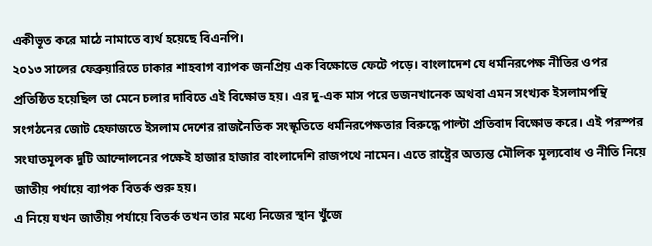একীভূত করে মাঠে নামাতে ব্যর্থ হয়েছে বিএনপি।
২০১৩ সালের ফেব্রুয়ারিতে ঢাকার শাহবাগ ব্যাপক জনপ্রিয় এক বিক্ষোভে ফেটে পড়ে। বাংলাদেশ যে ধর্মনিরপেক্ষ নীতির ওপর প্রতিষ্ঠিত হয়েছিল তা মেনে চলার দাবিতে এই বিক্ষোভ হয়। এর দু-এক মাস পরে ডজনখানেক অথবা এমন সংখ্যক ইসলামপন্থি সংগঠনের জোট হেফাজতে ইসলাম দেশের রাজনৈতিক সংস্কৃতিতে ধর্মনিরপেক্ষতার বিরুদ্ধে পাল্টা প্রতিবাদ বিক্ষোভ করে। এই পরস্পর সংঘাতমূলক দুটি আন্দোলনের পক্ষেই হাজার হাজার বাংলাদেশি রাজপথে নামেন। এতে রাষ্ট্রের অত্যন্ত মৌলিক মূল্যবোধ ও নীতি নিয়ে জাতীয় পর্যায়ে ব্যাপক বিতর্ক শুরু হয়।
এ নিয়ে যখন জাতীয় পর্যায়ে বিতর্ক তখন তার মধ্যে নিজের স্থান খুঁজে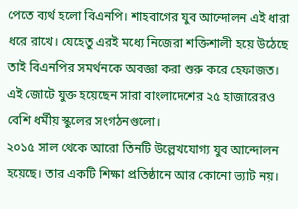পেতে ব্যর্থ হলো বিএনপি। শাহবাগের যুব আন্দোলন এই ধারা ধরে রাখে। যেহেতু এরই মধ্যে নিজেরা শক্তিশালী হয়ে উঠেছে তাই বিএনপির সমর্থনকে অবজ্ঞা করা শুরু করে হেফাজত। এই জোটে যুক্ত হয়েছেন সারা বাংলাদেশের ২৫ হাজারেরও বেশি ধর্মীয় স্কুলের সংগঠনগুলো।
২০১৫ সাল থেকে আরো তিনটি উল্লেখযোগ্য যুব আন্দোলন হয়েছে। তার একটি শিক্ষা প্রতিষ্ঠানে আর কোনো ভ্যাট নয়।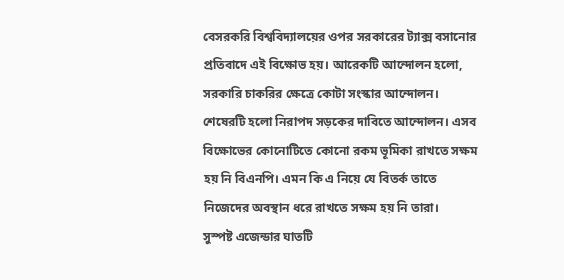বেসরকরি বিশ্ববিদ্যালয়ের ওপর সরকারের ট্যাক্স বসানোর প্রতিবাদে এই বিক্ষোভ হয়। আরেকটি আন্দোলন হলো, সরকারি চাকরির ক্ষেত্রে কোটা সংস্কার আন্দোলন। শেষেরটি হলো নিরাপদ সড়কের দাবিতে আন্দোলন। এসব বিক্ষোভের কোনোটিতে কোনো রকম ভূমিকা রাখতে সক্ষম হয় নি বিএনপি। এমন কি এ নিয়ে যে বিতর্ক তাতে নিজেদের অবস্থান ধরে রাখতে সক্ষম হয় নি তারা।
সুস্পষ্ট এজেন্ডার ঘাতটি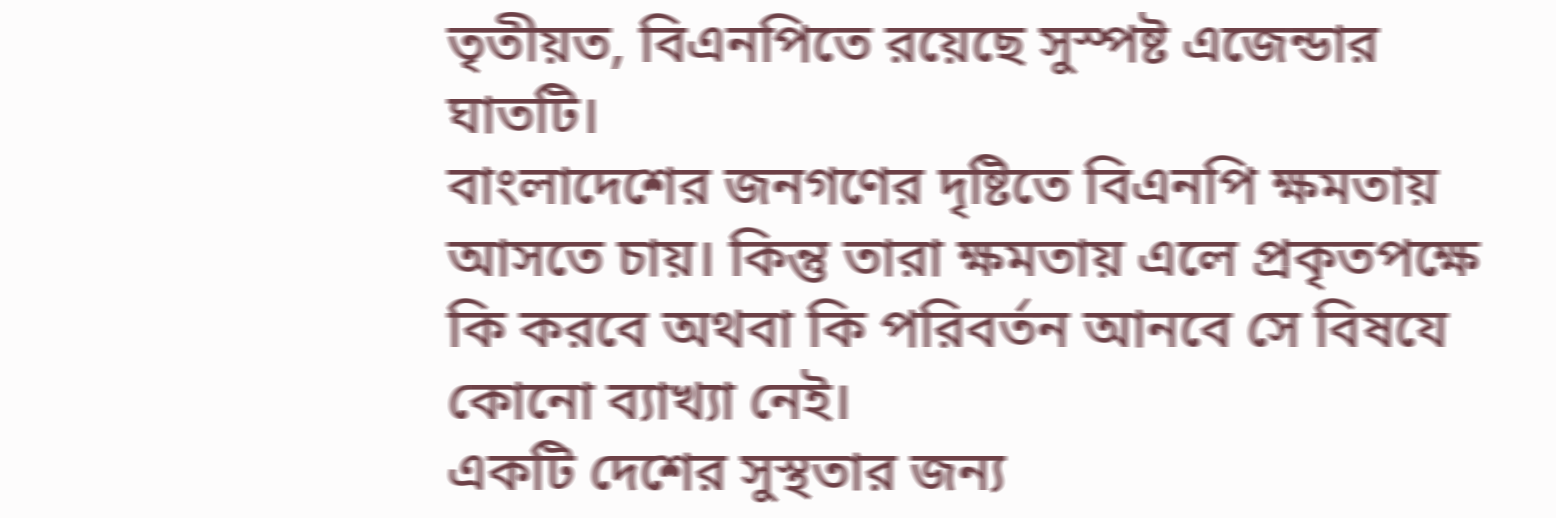তৃতীয়ত, বিএনপিতে রয়েছে সুস্পষ্ট এজেন্ডার ঘাতটি।
বাংলাদেশের জনগণের দৃষ্টিতে বিএনপি ক্ষমতায় আসতে চায়। কিন্তু তারা ক্ষমতায় এলে প্রকৃতপক্ষে কি করবে অথবা কি পরিবর্তন আনবে সে বিষযে কোনো ব্যাখ্যা নেই।
একটি দেশের সুস্থতার জন্য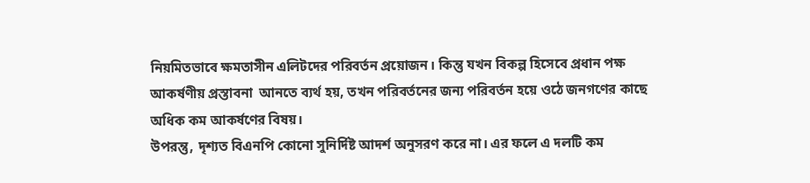নিয়মিতভাবে ক্ষমতাসীন এলিটদের পরিবর্তন প্রয়োজন। কিন্তু যখন বিকল্প হিসেবে প্রধান পক্ষ আকর্ষণীয় প্রস্তাবনা  আনতে ব্যর্থ হয়, তখন পরিবর্তনের জন্য পরিবর্তন হয়ে ওঠে জনগণের কাছে অধিক কম আকর্ষণের বিষয়।
উপরন্তু, দৃশ্যত বিএনপি কোনো সুনির্দিষ্ট আদর্শ অনুসরণ করে না। এর ফলে এ দলটি কম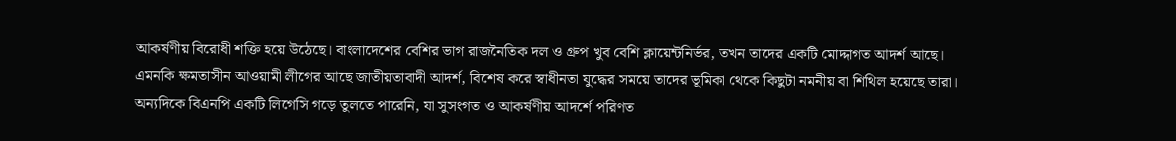আকর্ষণীয় বিরোধী শক্তি হয়ে উঠেছে। বাংলাদেশের বেশির ভাগ রাজনৈতিক দল ও গ্রুপ খুব বেশি ক্লায়েন্টনির্ভর, তখন তাদের একটি মোদ্দাগত আদর্শ আছে। এমনকি ক্ষমতাসীন আওয়ামী লীগের আছে জাতীয়তাবাদী আদর্শ, বিশেষ করে স্বাধীনতা যুদ্ধের সময়ে তাদের ভূমিকা থেকে কিছুটা নমনীয় বা শিথিল হয়েছে তারা।
অন্যদিকে বিএনপি একটি লিগেসি গড়ে তুলতে পারেনি, যা সুসংগত ও আকর্ষণীয় আদর্শে পরিণত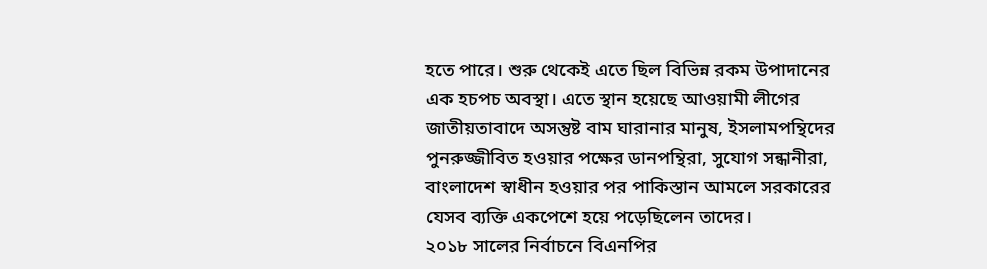হতে পারে। শুরু থেকেই এতে ছিল বিভিন্ন রকম উপাদানের এক হচপচ অবস্থা। এতে স্থান হয়েছে আওয়ামী লীগের জাতীয়তাবাদে অসন্তুষ্ট বাম ঘারানার মানুষ, ইসলামপন্থিদের পুনরুজ্জীবিত হওয়ার পক্ষের ডানপন্থিরা, সুযোগ সন্ধানীরা, বাংলাদেশ স্বাধীন হওয়ার পর পাকিস্তান আমলে সরকারের যেসব ব্যক্তি একপেশে হয়ে পড়েছিলেন তাদের।
২০১৮ সালের নির্বাচনে বিএনপির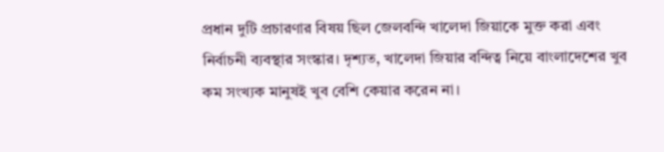প্রধান দুটি প্রচারণার বিষয় ছিল জেলবন্দি খালেদা জিয়াকে মুক্ত করা এবং নির্বাচনী ব্যবস্থার সংস্কার। দৃশ্যত, খালেদা জিয়ার বন্দিত্ব নিয়ে বাংলাদেশের খুব কম সংখ্যক মানুষই খুব বেশি কেয়ার করেন না।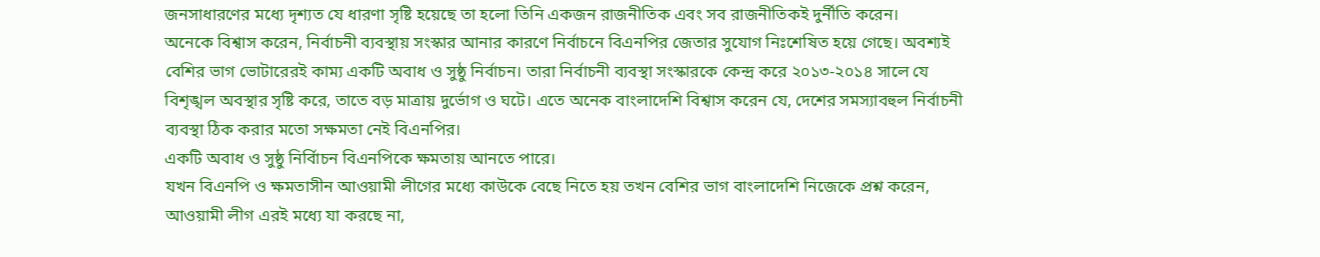জনসাধারণের মধ্যে দৃশ্যত যে ধারণা সৃষ্টি হয়েছে তা হলো তিনি একজন রাজনীতিক এবং সব রাজনীতিকই দুর্নীতি করেন।
অনেকে বিশ্বাস করেন, নির্বাচনী ব্যবস্থায় সংস্কার আনার কারণে নির্বাচনে বিএনপির জেতার সুযোগ নিঃশেষিত হয়ে গেছে। অবশ্যই বেশির ভাগ ভোটারেরই কাম্য একটি অবাধ ও সুষ্ঠু নির্বাচন। তারা নির্বাচনী ব্যবস্থা সংস্কারকে কেন্দ্র করে ২০১৩-২০১৪ সালে যে বিশৃঙ্খল অবস্থার সৃষ্টি করে, তাতে বড় মাত্রায় দুর্ভোগ ও ঘটে। এতে অনেক বাংলাদেশি বিশ্বাস করেন যে, দেশের সমস্যাবহুল নির্বাচনী ব্যবস্থা ঠিক করার মতো সক্ষমতা নেই বিএনপির।
একটি অবাধ ও সুষ্ঠু নির্বিাচন বিএনপিকে ক্ষমতায় আনতে পারে।
যখন বিএনপি ও ক্ষমতাসীন আওয়ামী লীগের মধ্যে কাউকে বেছে নিতে হয় তখন বেশির ভাগ বাংলাদেশি নিজেকে প্রশ্ন করেন, আওয়ামী লীগ এরই মধ্যে যা করছে না,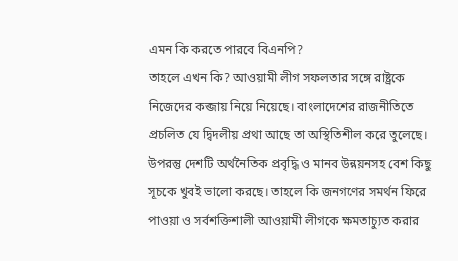এমন কি করতে পারবে বিএনপি?
তাহলে এখন কি? আওয়ামী লীগ সফলতার সঙ্গে রাষ্ট্রকে নিজেদের কব্জায় নিয়ে নিয়েছে। বাংলাদেশের রাজনীতিতে প্রচলিত যে দ্বিদলীয় প্রথা আছে তা অস্থিতিশীল করে তুলেছে। উপরন্তু দেশটি অর্থনৈতিক প্রবৃদ্ধি ও মানব উন্নয়নসহ বেশ কিছু সূচকে খুবই ভালো করছে। তাহলে কি জনগণের সমর্থন ফিরে পাওয়া ও সর্বশক্তিশালী আওয়ামী লীগকে ক্ষমতাচ্যুত করার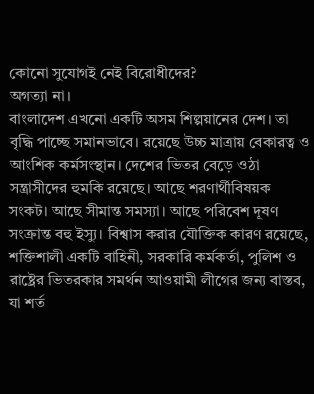কোনো সুযোগই নেই বিরোধীদের?
অগত্যা না।
বাংলাদেশ এখনো একটি অসম শিল্পয়ানের দেশ। তা বৃদ্ধি পাচ্ছে সমানভাবে। রয়েছে উচ্চ মাত্রায় বেকারত্ব ও আংশিক কর্মসংস্থান। দেশের ভিতর বেড়ে ওঠা সন্ত্রাসীদের হুমকি রয়েছে। আছে শরণার্থীবিষয়ক সংকট। আছে সীমান্ত সমস্যা। আছে পরিবেশ দূষণ সংক্রান্ত বহু ইস্যু। বিশ্বাস করার যৌক্তিক কারণ রয়েছে, শক্তিশালী একটি বাহিনী, সরকারি কর্মকর্তা, পুলিশ ও রাষ্ট্রের ভিতরকার সমর্থন আওয়ামী লীগের জন্য বাস্তব, যা শর্ত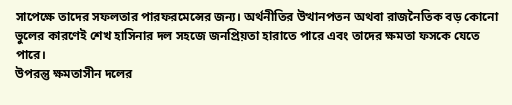সাপেক্ষে তাদের সফলতার পারফরমেন্সের জন্য। অর্থনীতির উত্থানপতন অথবা রাজনৈতিক বড় কোনো ভুলের কারণেই শেখ হাসিনার দল সহজে জনপ্রিয়তা হারাতে পারে এবং তাদের ক্ষমতা ফসকে যেতে পারে।
উপরন্তু ক্ষমতাসীন দলের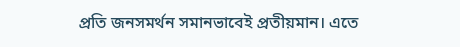প্রতি জনসমর্থন সমানভাবেই প্রতীয়মান। এতে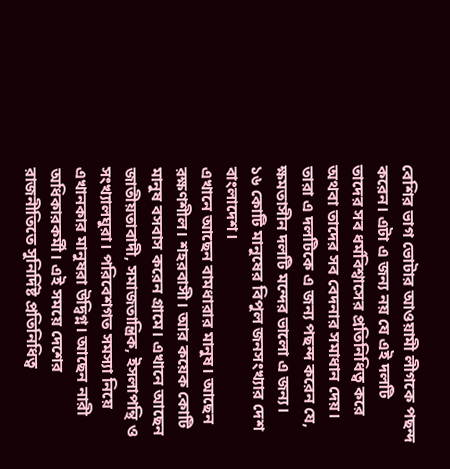বেশির ভাগ ভোটার আওয়ামী লীগকে পছন্দ করেন। এটা এ জন্য নয় যে এই দলটি তাদের সব ধর্মবিশ্বাসের প্রতিনিধিত্ব করে অথবা তাদের সব বেদনার সমাধান দেয়। তারা এ দলটিকে এ জন্য পছন্দ করেন যে, ক্ষমতাসীন দলটি মন্দের ভালো এ জন্য।
১৬ কোটি মানুষের বিপুল জনসংখ্যার দেশ বাংলাদেশ।
এখানে আছেন বামধারার মানুষ। আছেন রক্ষণশীল। শহরবাসী। আর কয়েক কোটি মানুষ বসবাস করেন গ্রামে। এখানে আছেন জাতীয়তাবাদী, সমাজতান্ত্রিক, ইসলাপন্থি ও সংখ্যালঘুরা। পরিবেশগত সমস্যা নিয়ে এখানকার মানুষরা উদ্বিগ্ন। আছেন নারী অধিকারকর্মী। এই সময়ে দেশের রাজনীতিতে সুনির্দিষ্ট প্রতিনিধিত্ব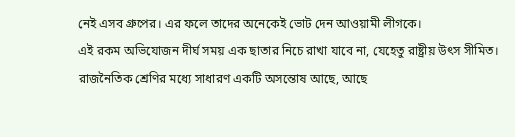নেই এসব গ্রুপের। এর ফলে তাদের অনেকেই ভোট দেন আওয়ামী লীগকে।
এই রকম অভিযোজন দীর্ঘ সময় এক ছাতার নিচে রাখা যাবে না, যেহেতু রাষ্ট্রীয় উৎস সীমিত। রাজনৈতিক শ্রেণির মধ্যে সাধারণ একটি অসন্তোষ আছে, আছে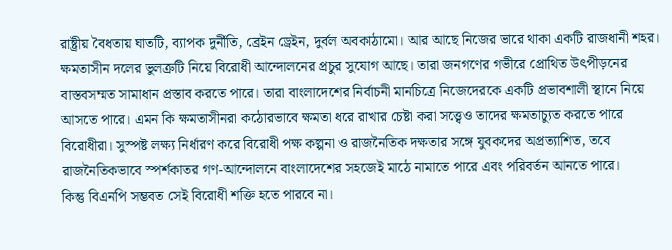রাষ্ট্রীয় বৈধতায় ঘাতটি, ব্যাপক দুর্নীতি, ব্রেইন ড্রেইন, দুর্বল অবকাঠামো। আর আছে নিজের ভারে থাকা একটি রাজধানী শহর।
ক্ষমতাসীন দলের ভুলত্রুটি নিয়ে বিরোধী আন্দোলনের প্রচুর সুযোগ আছে। তারা জনগণের গভীরে প্রোথিত উৎপীড়নের বাস্তবসম্মত সামাধান প্রস্তাব করতে পারে। তারা বাংলাদেশের নির্বাচনী মানচিত্রে নিজেদেরকে একটি প্রভাবশালী স্থানে নিয়ে আসতে পারে। এমন কি ক্ষমতাসীনরা কঠোরভাবে ক্ষমতা ধরে রাখার চেষ্টা করা সত্ত্বেও তাদের ক্ষমতাচ্যুত করতে পারে বিরোধীরা। সুস্পষ্ট লক্ষ্য নির্ধারণ করে বিরোধী পক্ষ কল্পনা ও রাজনৈতিক দক্ষতার সঙ্গে যুবকদের অপ্রত্যাশিত, তবে রাজনৈতিকভাবে স্পর্শকাতর গণ-আন্দোলনে বাংলাদেশের সহজেই মাঠে নামাতে পারে এবং পরিবর্তন আনতে পারে।
কিন্তু বিএনপি সম্ভবত সেই বিরোধী শক্তি হতে পারবে না।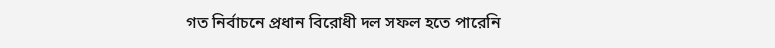গত নির্বাচনে প্রধান বিরোধী দল সফল হতে পারেনি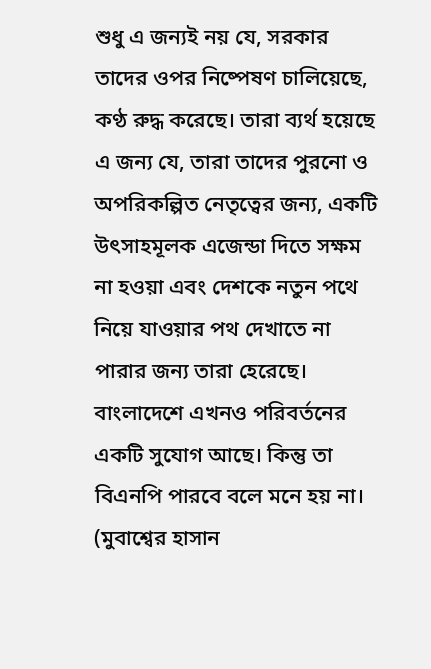শুধু এ জন্যই নয় যে, সরকার তাদের ওপর নিষ্পেষণ চালিয়েছে, কণ্ঠ রুদ্ধ করেছে। তারা ব্যর্থ হয়েছে এ জন্য যে, তারা তাদের পুরনো ও অপরিকল্পিত নেতৃত্বের জন্য, একটি উৎসাহমূলক এজেন্ডা দিতে সক্ষম না হওয়া এবং দেশকে নতুন পথে নিয়ে যাওয়ার পথ দেখাতে না পারার জন্য তারা হেরেছে।
বাংলাদেশে এখনও পরিবর্তনের একটি সুযোগ আছে। কিন্তু তা বিএনপি পারবে বলে মনে হয় না।
(মুবাশ্বের হাসান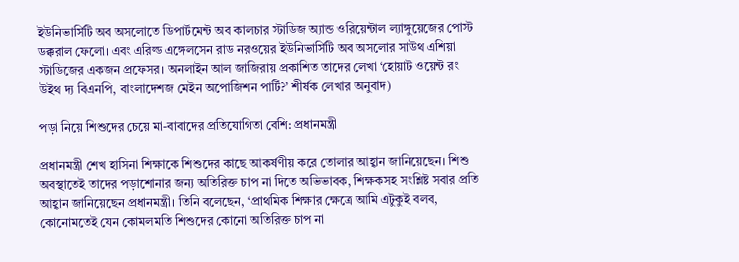ইউনিভার্সিটি অব অসলোতে ডিপার্টমেন্ট অব কালচার স্টাডিজ অ্যান্ড ওরিয়েন্টাল ল্যাঙ্গুয়েজের পোস্ট ডক্করাল ফেলো। এবং এরিল্ড এঙ্গেলসেন রাড নরওয়ের ইউনিভার্সিটি অব অসলোর সাউথ এশিয়া স্টাডিজের একজন প্রফেসর। অনলাইন আল জাজিরায় প্রকাশিত তাদের লেখা ‘হোয়াট ওয়েন্ট রং উইথ দ্য বিএনপি, বাংলাদেশজ মেইন অপোজিশন পার্টি?’ শীর্ষক লেখার অনুবাদ)

পড়া নিয়ে শিশুদের চেয়ে মা-বাবাদের প্রতিযোগিতা বেশি: প্রধানমন্ত্রী

প্রধানমন্ত্রী শেখ হাসিনা শিক্ষাকে শিশুদের কাছে আকর্ষণীয় করে তোলার আহ্বান জানিয়েছেন। শিশু অবস্থাতেই তাদের পড়াশোনার জন্য অতিরিক্ত চাপ না দিতে অভিভাবক, শিক্ষকসহ সংশ্লিষ্ট সবার প্রতি আহ্বান জানিয়েছেন প্রধানমন্ত্রী। তিনি বলেছেন, ‘প্রাথমিক শিক্ষার ক্ষেত্রে আমি এটুকুই বলব, কোনোমতেই যেন কোমলমতি শিশুদের কোনো অতিরিক্ত চাপ না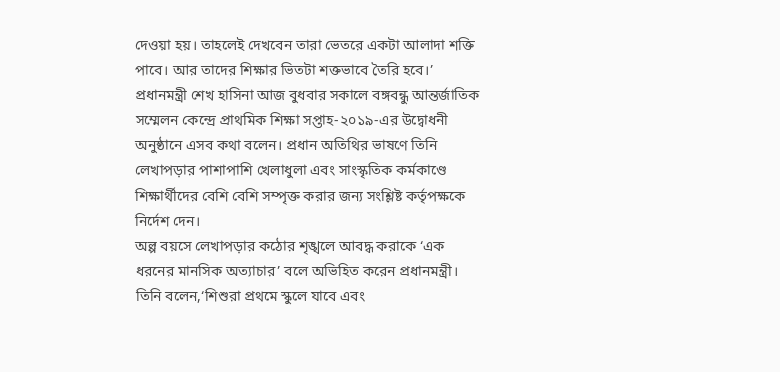দেওয়া হয়। তাহলেই দেখবেন তারা ভেতরে একটা আলাদা শক্তি পাবে। আর তাদের শিক্ষার ভিতটা শক্তভাবে তৈরি হবে।’
প্রধানমন্ত্রী শেখ হাসিনা আজ বুধবার সকালে বঙ্গবন্ধু আন্তর্জাতিক সম্মেলন কেন্দ্রে প্রাথমিক শিক্ষা সপ্তাহ-২০১৯-এর উদ্বোধনী অনুষ্ঠানে এসব কথা বলেন। প্রধান অতিথির ভাষণে তিনি লেখাপড়ার পাশাপাশি খেলাধুলা এবং সাংস্কৃতিক কর্মকাণ্ডে শিক্ষার্থীদের বেশি বেশি সম্পৃক্ত করার জন্য সংশ্লিষ্ট কর্তৃপক্ষকে নির্দেশ দেন।
অল্প বয়সে লেখাপড়ার কঠোর শৃঙ্খলে আবদ্ধ করাকে ‘এক ধরনের মানসিক অত্যাচার’ বলে অভিহিত করেন প্রধানমন্ত্রী। তিনি বলেন,‘শিশুরা প্রথমে স্কুলে যাবে এবং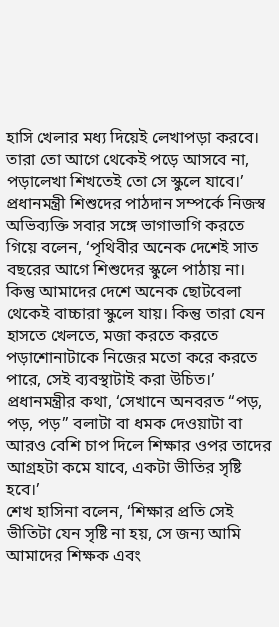হাসি খেলার মধ্য দিয়েই লেখাপড়া করবে। তারা তো আগে থেকেই পড়ে আসবে না, পড়ালেখা শিখতেই তো সে স্কুলে যাবে।’
প্রধানমন্ত্রী শিশুদের পাঠদান সম্পর্কে নিজস্ব অভিব্যক্তি সবার সঙ্গে ভাগাভাগি করতে গিয়ে বলেন, ‘পৃথিবীর অনেক দেশেই সাত বছরের আগে শিশুদের স্কুলে পাঠায় না। কিন্তু আমাদের দেশে অনেক ছোটবেলা থেকেই বাচ্চারা স্কুলে যায়। কিন্তু তারা যেন হাসতে খেলতে, মজা করতে করতে পড়াশোনাটাকে নিজের মতো করে করতে পারে, সেই ব্যবস্থাটাই করা উচিত।’
প্রধানমন্ত্রীর কথা, ‘সেখানে অনবরত “পড়, পড়, পড়” বলাটা বা ধমক দেওয়াটা বা আরও বেশি চাপ দিলে শিক্ষার ওপর তাদের আগ্রহটা কমে যাবে, একটা ভীতির সৃষ্টি হবে।’
শেখ হাসিনা বলেন, ‘শিক্ষার প্রতি সেই ভীতিটা যেন সৃষ্টি না হয়, সে জন্য আমি আমাদের শিক্ষক এবং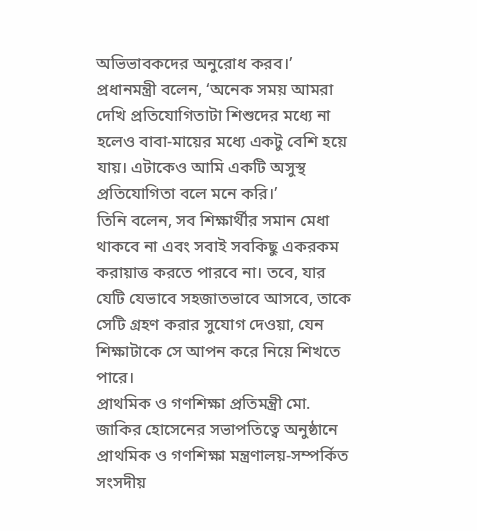অভিভাবকদের অনুরোধ করব।’
প্রধানমন্ত্রী বলেন, ‘অনেক সময় আমরা দেখি প্রতিযোগিতাটা শিশুদের মধ্যে না হলেও বাবা-মায়ের মধ্যে একটু বেশি হয়ে যায়। এটাকেও আমি একটি অসুস্থ প্রতিযোগিতা বলে মনে করি।’
তিনি বলেন, সব শিক্ষার্থীর সমান মেধা থাকবে না এবং সবাই সবকিছু একরকম করায়াত্ত করতে পারবে না। তবে, যার যেটি যেভাবে সহজাতভাবে আসবে, তাকে সেটি গ্রহণ করার সুযোগ দেওয়া, যেন শিক্ষাটাকে সে আপন করে নিয়ে শিখতে পারে।
প্রাথমিক ও গণশিক্ষা প্রতিমন্ত্রী মো. জাকির হোসেনের সভাপতিত্বে অনুষ্ঠানে প্রাথমিক ও গণশিক্ষা মন্ত্রণালয়-সম্পর্কিত সংসদীয়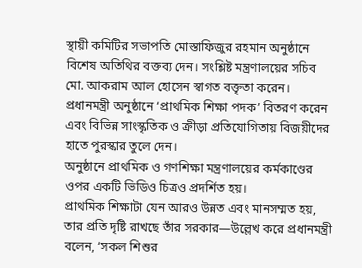স্থায়ী কমিটির সভাপতি মোস্তাফিজুর রহমান অনুষ্ঠানে বিশেষ অতিথির বক্তব্য দেন। সংশ্লিষ্ট মন্ত্রণালয়ের সচিব মো. আকরাম আল হোসেন স্বাগত বক্তৃতা করেন।
প্রধানমন্ত্রী অনুষ্ঠানে ‘প্রাথমিক শিক্ষা পদক’ বিতরণ করেন এবং বিভিন্ন সাংস্কৃতিক ও ক্রীড়া প্রতিযোগিতায় বিজয়ীদের হাতে পুরস্কার তুলে দেন।
অনুষ্ঠানে প্রাথমিক ও গণশিক্ষা মন্ত্রণালয়ের কর্মকাণ্ডের ওপর একটি ভিডিও চিত্রও প্রদর্শিত হয়।
প্রাথমিক শিক্ষাটা যেন আরও উন্নত এবং মানসম্মত হয়, তার প্রতি দৃষ্টি রাখছে তাঁর সরকার—উল্লেখ করে প্রধানমন্ত্রী বলেন, ‘সকল শিশুর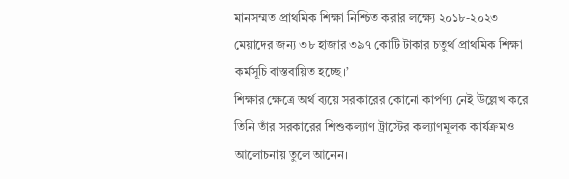মানসম্মত প্রাথমিক শিক্ষা নিশ্চিত করার লক্ষ্যে ২০১৮-২০২৩ মেয়াদের জন্য ৩৮ হাজার ৩৯৭ কোটি টাকার চতুর্থ প্রাথমিক শিক্ষা কর্মসূচি বাস্তবায়িত হচ্ছে।’
শিক্ষার ক্ষেত্রে অর্থ ব্যয়ে সরকারের কোনো কার্পণ্য নেই উল্লেখ করে তিনি তাঁর সরকারের শিশুকল্যাণ ট্রাস্টের কল্যাণমূলক কার্যক্রমও আলোচনায় তুলে আনেন।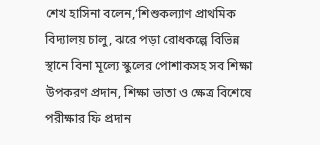শেখ হাসিনা বলেন,‘শিশুকল্যাণ প্রাথমিক বিদ্যালয় চালু, ঝরে পড়া রোধকল্পে বিভিন্ন স্থানে বিনা মূল্যে স্কুলের পোশাকসহ সব শিক্ষা উপকরণ প্রদান, শিক্ষা ভাতা ও ক্ষেত্র বিশেষে পরীক্ষার ফি প্রদান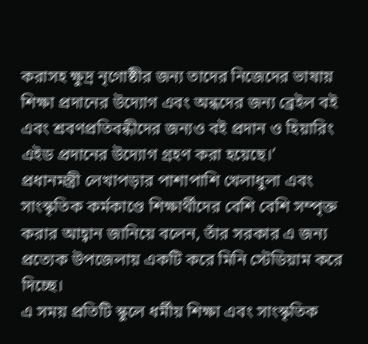করাসহ ক্ষুদ্র নৃগোষ্ঠীর জন্য তাদের নিজেদের ভাষায় শিক্ষা প্রদানের উদ্যোগ এবং অন্ধদের জন্য ব্রেইল বই এবং শ্রবণপ্রতিবন্ধীদের জন্যও বই প্রদান ও হিয়ারিং এইড প্রদানের উদ্যোগ গ্রহণ করা হয়েছে।’
প্রধানমন্ত্রী লেখাপড়ার পাশাপাশি খেলাধুলা এবং সাংস্কৃতিক কর্মকাণ্ডে শিক্ষার্থীদের বেশি বেশি সম্পৃক্ত করার আহ্বান জানিয়ে বলেন, তাঁর সরকার এ জন্য প্রত্যেক উপজেলায় একটি করে মিনি স্টেডিয়াম করে দিচ্ছে।
এ সময় প্রতিটি স্কুলে ধর্মীয় শিক্ষা এবং সাংস্কৃতিক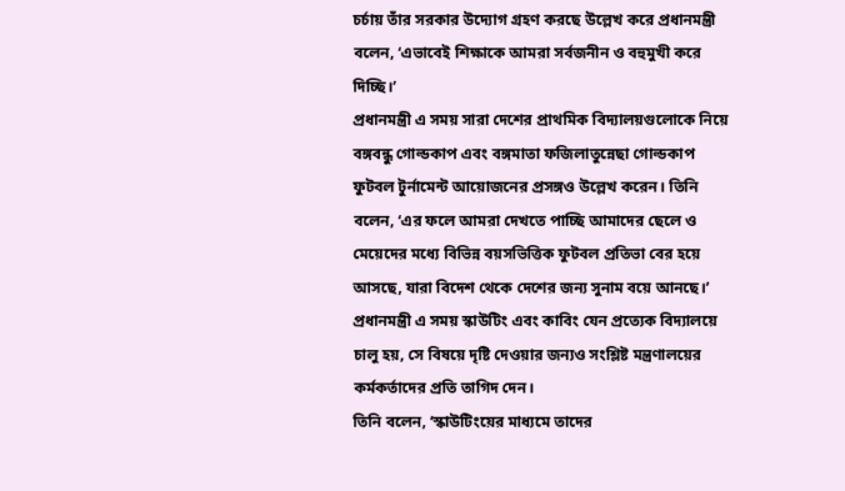চর্চায় তাঁর সরকার উদ্যোগ গ্রহণ করছে উল্লেখ করে প্রধানমন্ত্রী বলেন, ‘এভাবেই শিক্ষাকে আমরা সর্বজনীন ও বহুমুখী করে দিচ্ছি।’
প্রধানমন্ত্রী এ সময় সারা দেশের প্রাথমিক বিদ্যালয়গুলোকে নিয়ে বঙ্গবন্ধু গোল্ডকাপ এবং বঙ্গমাতা ফজিলাতুন্নেছা গোল্ডকাপ ফুটবল টুর্নামেন্ট আয়োজনের প্রসঙ্গও উল্লেখ করেন। তিনি বলেন, ‘এর ফলে আমরা দেখতে পাচ্ছি আমাদের ছেলে ও মেয়েদের মধ্যে বিভিন্ন বয়সভিত্তিক ফুটবল প্রতিভা বের হয়ে আসছে, যারা বিদেশ থেকে দেশের জন্য সুনাম বয়ে আনছে।’
প্রধানমন্ত্রী এ সময় স্কাউটিং এবং কাবিং যেন প্রত্যেক বিদ্যালয়ে চালু হয়, সে বিষয়ে দৃষ্টি দেওয়ার জন্যও সংশ্লিষ্ট মন্ত্রণালয়ের কর্মকর্তাদের প্রতি তাগিদ দেন।
তিনি বলেন, ‘স্কাউটিংয়ের মাধ্যমে তাদের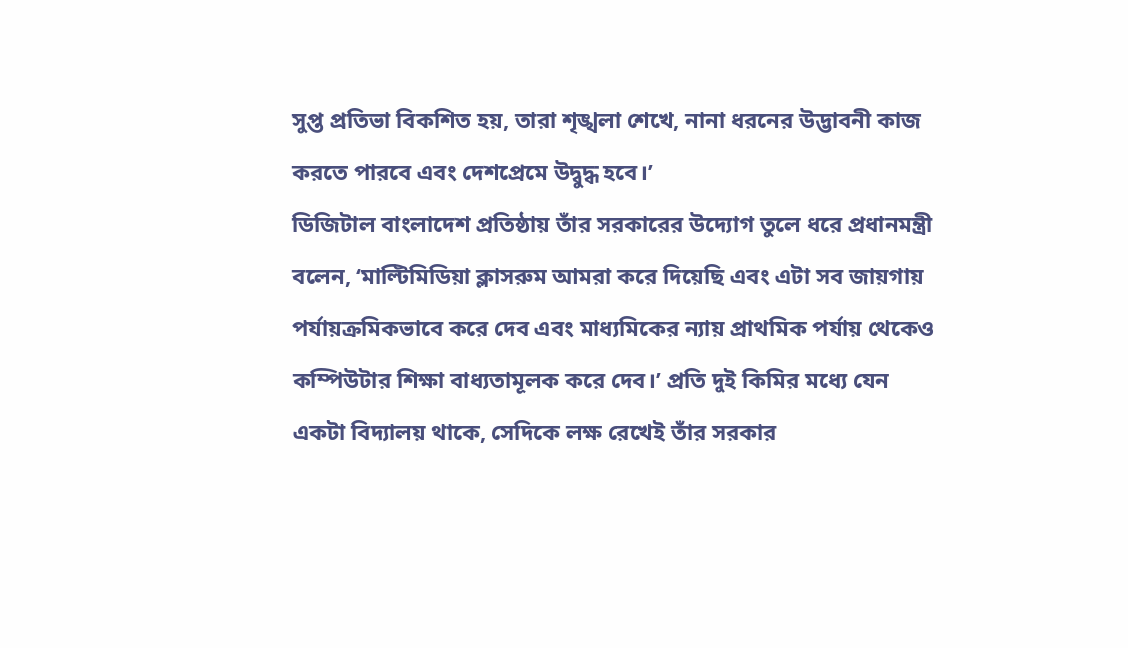সুপ্ত প্রতিভা বিকশিত হয়, তারা শৃঙ্খলা শেখে, নানা ধরনের উদ্ভাবনী কাজ করতে পারবে এবং দেশপ্রেমে উদ্বুদ্ধ হবে।’
ডিজিটাল বাংলাদেশ প্রতিষ্ঠায় তাঁর সরকারের উদ্যোগ তুলে ধরে প্রধানমন্ত্রী বলেন, ‘মাল্টিমিডিয়া ক্লাসরুম আমরা করে দিয়েছি এবং এটা সব জায়গায় পর্যায়ক্রমিকভাবে করে দেব এবং মাধ্যমিকের ন্যায় প্রাথমিক পর্যায় থেকেও কম্পিউটার শিক্ষা বাধ্যতামূলক করে দেব।’ প্রতি দুই কিমির মধ্যে যেন একটা বিদ্যালয় থাকে, সেদিকে লক্ষ রেখেই তাঁর সরকার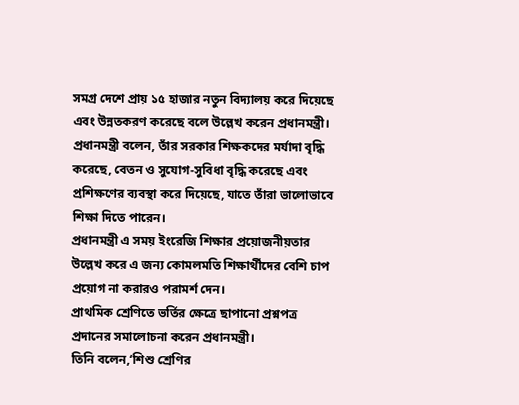সমগ্র দেশে প্রায় ১৫ হাজার নতুন বিদ্যালয় করে দিয়েছে এবং উন্নতকরণ করেছে বলে উল্লেখ করেন প্রধানমন্ত্রী।
প্রধানমন্ত্রী বলেন, তাঁর সরকার শিক্ষকদের মর্যাদা বৃদ্ধি করেছে, বেতন ও সুযোগ-সুবিধা বৃদ্ধি করেছে এবং প্রশিক্ষণের ব্যবস্থা করে দিয়েছে, যাতে তাঁরা ভালোভাবে শিক্ষা দিতে পারেন।
প্রধানমন্ত্রী এ সময় ইংরেজি শিক্ষার প্রয়োজনীয়তার উল্লেখ করে এ জন্য কোমলমতি শিক্ষার্থীদের বেশি চাপ প্রয়োগ না করারও পরামর্শ দেন।
প্রাথমিক শ্রেণিতে ভর্তির ক্ষেত্রে ছাপানো প্রশ্নপত্র প্রদানের সমালোচনা করেন প্রধানমন্ত্রী।
তিনি বলেন,‘শিশু শ্রেণির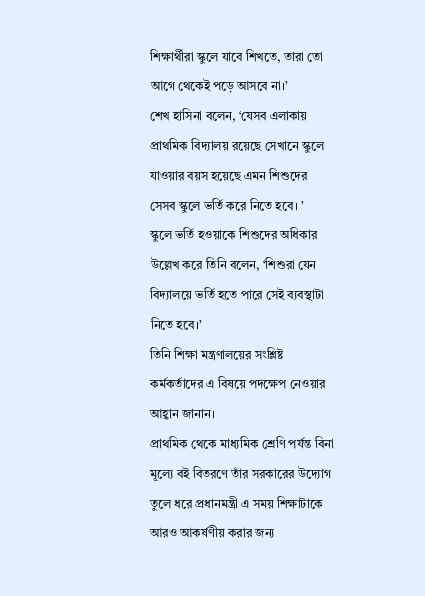শিক্ষার্থীরা স্কুলে যাবে শিখতে, তারা তো আগে থেকেই পড়ে আসবে না।’
শেখ হাসিনা বলেন, ‘যেসব এলাকায় প্রাথমিক বিদ্যালয় রয়েছে সেখানে স্কুলে যাওয়ার বয়স হয়েছে এমন শিশুদের সেসব স্কুলে ভর্তি করে নিতে হবে। ’
স্কুলে ভর্তি হওয়াকে শিশুদের অধিকার উল্লেখ করে তিনি বলেন, ‘শিশুরা যেন বিদ্যালয়ে ভর্তি হতে পারে সেই ব্যবস্থাটা নিতে হবে।’
তিনি শিক্ষা মন্ত্রণালয়ের সংশ্লিষ্ট কর্মকর্তাদের এ বিষয়ে পদক্ষেপ নেওয়ার আহ্বান জানান।
প্রাথমিক থেকে মাধ্যমিক শ্রেণি পর্যন্ত বিনা মূল্যে বই বিতরণে তাঁর সরকারের উদ্যোগ তুলে ধরে প্রধানমন্ত্রী এ সময় শিক্ষাটাকে আরও আকর্ষণীয় করার জন্য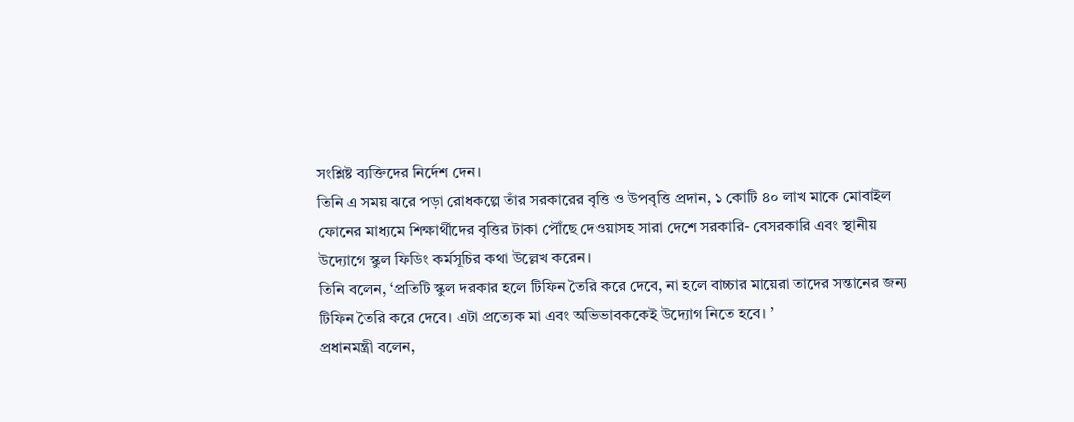সংশ্লিষ্ট ব্যক্তিদের নির্দেশ দেন।
তিনি এ সময় ঝরে পড়া রোধকল্পে তাঁর সরকারের বৃত্তি ও উপবৃত্তি প্রদান, ১ কোটি ৪০ লাখ মাকে মোবাইল ফোনের মাধ্যমে শিক্ষার্থীদের বৃত্তির টাকা পৌঁছে দেওয়াসহ সারা দেশে সরকারি- বেসরকারি এবং স্থানীয় উদ্যোগে স্কুল ফিডিং কর্মসূচির কথা উল্লেখ করেন।
তিনি বলেন, ‘প্রতিটি স্কুল দরকার হলে টিফিন তৈরি করে দেবে, না হলে বাচ্চার মায়েরা তাদের সন্তানের জন্য টিফিন তৈরি করে দেবে। এটা প্রত্যেক মা এবং অভিভাবককেই উদ্যোগ নিতে হবে। ’
প্রধানমন্ত্রী বলেন,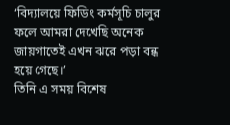‘বিদ্যালয়ে ফিডিং কর্মসূচি চালুর ফলে আমরা দেখেছি অনেক জায়গাতেই এখন ঝরে পড়া বন্ধ হয়ে গেছে।’
তিনি এ সময় বিশেষ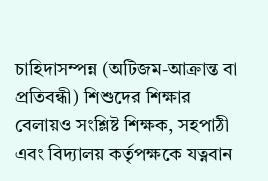চাহিদাসম্পন্ন (অটিজম-আক্রান্ত বা প্রতিবন্ধী) শিশুদের শিক্ষার বেলায়ও সংশ্লিষ্ট শিক্ষক, সহপাঠী এবং বিদ্যালয় কর্তৃপক্ষকে যত্নবান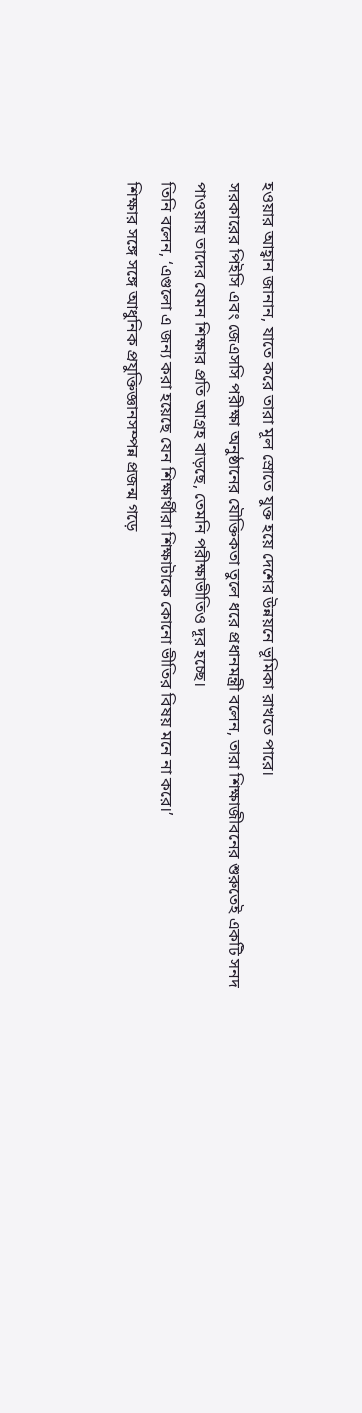হওয়ার আহ্বান জানান, যাতে করে তারা মূল স্রোতে যুক্ত হয়ে দেশের উন্নয়নে ভূমিকা রাখতে পারে।
সরকারের পিইসি এবং জেএসসি পরীক্ষা অনুষ্ঠানের যৌক্তিকতা তুলে ধরে প্রধানমন্ত্রী বলেন, তারা শিক্ষাজীবনের শুরুতেই একটি সনদ পাওয়ায় তাদের যেমন শিক্ষার প্রতি আগ্রহ বাড়ছে, তেমনি পরীক্ষাভীতিও দূর হচ্ছে।
তিনি বলেন, ‘এগুলো এ জন্য করা হয়েছে যেন শিক্ষার্থীরা শিক্ষাটাকে কোনো ভীতির বিষয় মনে না করে।’
শিক্ষার সঙ্গে সঙ্গে আধুনিক প্রযুক্তিজ্ঞানসম্পন্ন প্রজন্ম গড়ে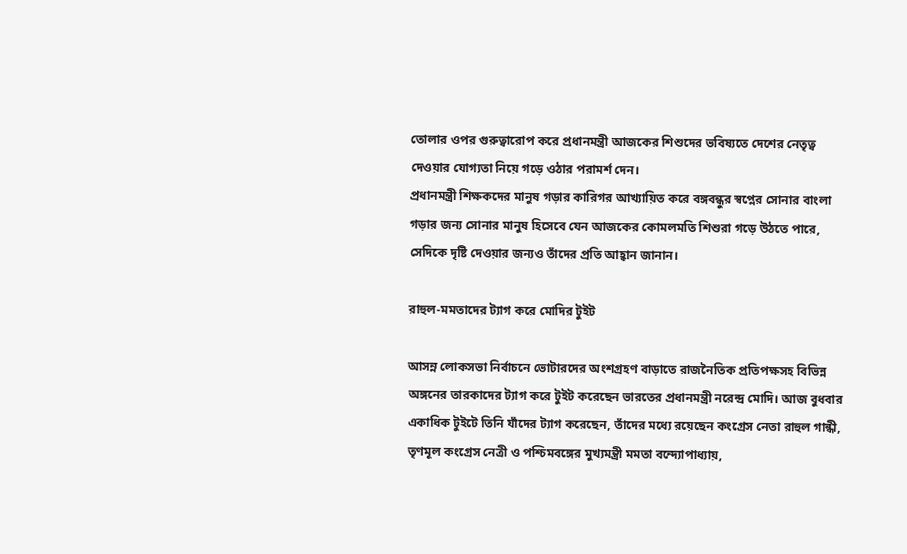তোলার ওপর গুরুত্বারোপ করে প্রধানমন্ত্রী আজকের শিশুদের ভবিষ্যতে দেশের নেতৃত্ব দেওয়ার যোগ্যতা নিয়ে গড়ে ওঠার পরামর্শ দেন।
প্রধানমন্ত্রী শিক্ষকদের মানুষ গড়ার কারিগর আখ্যায়িত করে বঙ্গবন্ধুর স্বপ্নের সোনার বাংলা গড়ার জন্য সোনার মানুষ হিসেবে যেন আজকের কোমলমতি শিশুরা গড়ে উঠতে পারে, সেদিকে দৃষ্টি দেওয়ার জন্যও তাঁদের প্রতি আহ্বান জানান।

রাহুল-মমতাদের ট্যাগ করে মোদির টুইট

আসন্ন লোকসভা নির্বাচনে ভোটারদের অংশগ্রহণ বাড়াতে রাজনৈতিক প্রতিপক্ষসহ বিভিন্ন অঙ্গনের তারকাদের ট্যাগ করে টুইট করেছেন ভারতের প্রধানমন্ত্রী নরেন্দ্র মোদি। আজ বুধবার একাধিক টুইটে তিনি যাঁদের ট্যাগ করেছেন, তাঁদের মধ্যে রয়েছেন কংগ্রেস নেতা রাহুল গান্ধী, তৃণমূল কংগ্রেস নেত্রী ও পশ্চিমবঙ্গের মুখ্যমন্ত্রী মমতা বন্দ্যোপাধ্যায়,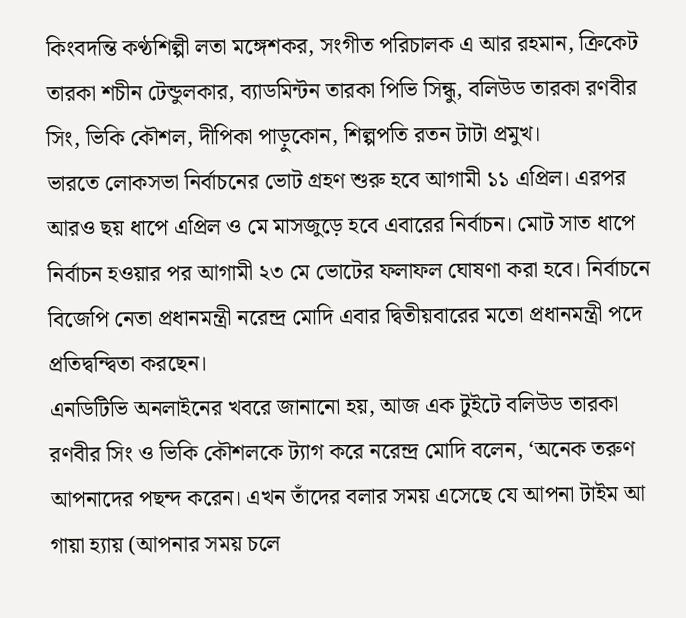কিংবদন্তি কণ্ঠশিল্পী লতা মঙ্গেশকর, সংগীত পরিচালক এ আর রহমান, ক্রিকেট তারকা শচীন টেন্ডুলকার, ব্যাডমিন্টন তারকা পিভি সিন্ধু, বলিউড তারকা রণবীর সিং, ভিকি কৌশল, দীপিকা পাড়ুকোন, শিল্পপতি রতন টাটা প্রমুখ।
ভারতে লোকসভা নির্বাচনের ভোট গ্রহণ শুরু হবে আগামী ১১ এপ্রিল। এরপর আরও ছয় ধাপে এপ্রিল ও মে মাসজুড়ে হবে এবারের নির্বাচন। মোট সাত ধাপে নির্বাচন হওয়ার পর আগামী ২৩ মে ভোটের ফলাফল ঘোষণা করা হবে। নির্বাচনে বিজেপি নেতা প্রধানমন্ত্রী নরেন্দ্র মোদি এবার দ্বিতীয়বারের মতো প্রধানমন্ত্রী পদে প্রতিদ্বন্দ্বিতা করছেন।
এনডিটিভি অনলাইনের খবরে জানানো হয়, আজ এক টুইটে বলিউড তারকা রণবীর সিং ও ভিকি কৌশলকে ট্যাগ করে নরেন্দ্র মোদি বলেন, ‘অনেক তরুণ আপনাদের পছন্দ করেন। এখন তাঁদের বলার সময় এসেছে যে আপনা টাইম আ গায়া হ্যায় (আপনার সময় চলে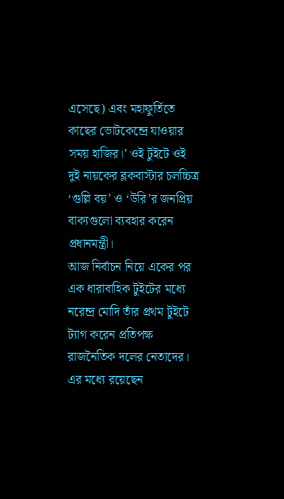এসেছে) এবং মহাফুর্তিতে কাছের ভোটকেন্দ্রে যাওয়ার সময় হাজির।’ ওই টুইটে ওই দুই নায়কের ব্লকবাস্টার চলচ্চিত্র ‘গুল্লি বয়’ ও ‘উরি’র জনপ্রিয় বাক্যগুলো ব্যবহার করেন প্রধানমন্ত্রী।
আজ নির্বাচন নিয়ে একের পর এক ধারাবাহিক টুইটের মধ্যে নরেন্দ্র মোদি তাঁর প্রথম টুইটে ট্যাগ করেন প্রতিপক্ষ রাজনৈতিক দলের নেতাদের। এর মধ্যে রয়েছেন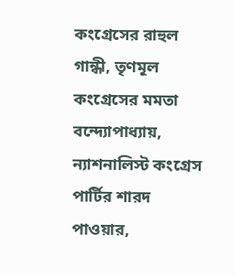কংগ্রেসের রাহুল গান্ধী, তৃণমূল কংগ্রেসের মমতা বন্দ্যোপাধ্যায়, ন্যাশনালিস্ট কংগ্রেস পার্টির শারদ পাওয়ার,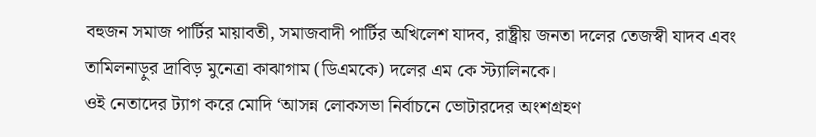বহুজন সমাজ পার্টির মায়াবতী, সমাজবাদী পার্টির অখিলেশ যাদব, রাষ্ট্রীয় জনতা দলের তেজস্বী যাদব এবং তামিলনাড়ুর দ্রাবিড় মুনেত্রা কাঝাগাম (ডিএমকে) দলের এম কে স্ট্যালিনকে।
ওই নেতাদের ট্যাগ করে মোদি ‘আসন্ন লোকসভা নির্বাচনে ভোটারদের অংশগ্রহণ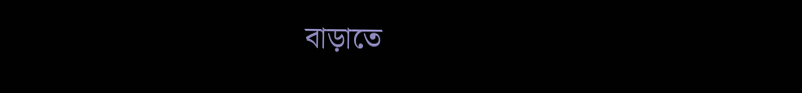বাড়াতে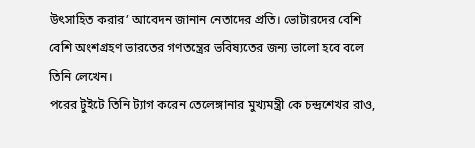উৎসাহিত করার’ আবেদন জানান নেতাদের প্রতি। ভোটারদের বেশি বেশি অংশগ্রহণ ভারতের গণতন্ত্রের ভবিষ্যতের জন্য ভালো হবে বলে তিনি লেখেন।
পরের টুইটে তিনি ট্যাগ করেন তেলেঙ্গানার মুখ্যমন্ত্রী কে চন্দ্রশেখর রাও,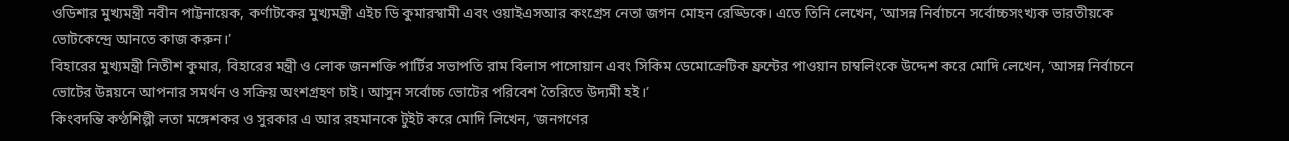ওডিশার মুখ্যমন্ত্রী নবীন পাট্টনায়েক, কর্ণাটকের মুখ্যমন্ত্রী এইচ ডি কুমারস্বামী এবং ওয়াইএসআর কংগ্রেস নেতা জগন মোহন রেড্ডিকে। এতে তিনি লেখেন, ‘আসন্ন নির্বাচনে সর্বোচ্চসংখ্যক ভারতীয়কে ভোটকেন্দ্রে আনতে কাজ করুন।’
বিহারের মুখ্যমন্ত্রী নিতীশ কুমার, বিহারের মন্ত্রী ও লোক জনশক্তি পার্টির সভাপতি রাম বিলাস পাসোয়ান এবং সিকিম ডেমোক্রেটিক ফ্রন্টের পাওয়ান চাম্বলিংকে উদ্দেশ করে মোদি লেখেন, ‘আসন্ন নির্বাচনে ভোটের উন্নয়নে আপনার সমর্থন ও সক্রিয় অংশগ্রহণ চাই। আসুন সর্বোচ্চ ভোটের পরিবেশ তৈরিতে উদ্যমী হই।’
কিংবদন্তি কণ্ঠশিল্পী লতা মঙ্গেশকর ও সুরকার এ আর রহমানকে টুইট করে মোদি লিখেন, ‘জনগণের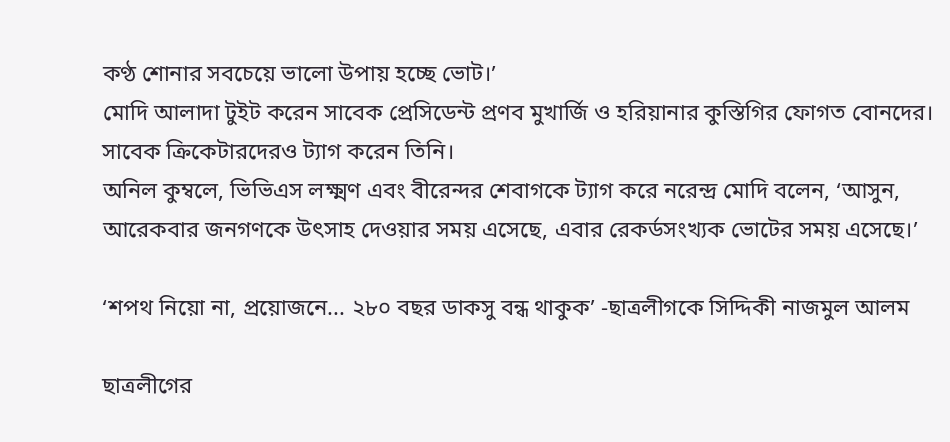কণ্ঠ শোনার সবচেয়ে ভালো উপায় হচ্ছে ভোট।’
মোদি আলাদা টুইট করেন সাবেক প্রেসিডেন্ট প্রণব মুখার্জি ও হরিয়ানার কুস্তিগির ফোগত বোনদের।
সাবেক ক্রিকেটারদেরও ট্যাগ করেন তিনি।
অনিল কুম্বলে, ভিভিএস লক্ষ্মণ এবং বীরেন্দর শেবাগকে ট্যাগ করে নরেন্দ্র মোদি বলেন, ‘আসুন, আরেকবার জনগণকে উৎসাহ দেওয়ার সময় এসেছে, এবার রেকর্ডসংখ্যক ভোটের সময় এসেছে।’

‘শপথ নিয়ো না, প্রয়োজনে... ২৮০ বছর ডাকসু বন্ধ থাকুক’ -ছাত্রলীগকে সিদ্দিকী নাজমুল আলম

ছাত্রলীগের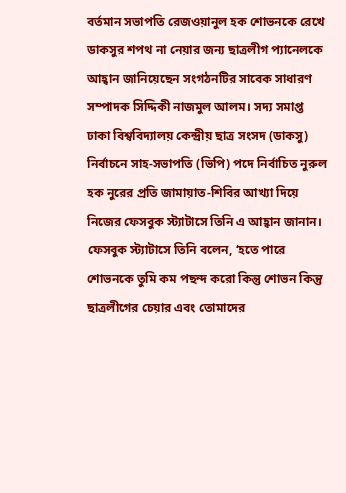বর্তমান সভাপতি রেজওয়ানুল হক শোভনকে রেখে ডাকসুর শপথ না নেয়ার জন্য ছাত্রলীগ প্যানেলকে আহ্বান জানিয়েছেন সংগঠনটির সাবেক সাধারণ সম্পাদক সিদ্দিকী নাজমুল আলম। সদ্য সমাপ্ত ঢাকা বিশ্ববিদ্যালয় কেন্দ্রীয় ছাত্র সংসদ (ডাকসু) নির্বাচনে সাহ-সভাপতি (ভিপি) পদে নির্বাচিত নুরুল হক নুরের প্রতি জামায়াত-শিবির আখ্যা দিয়ে নিজের ফেসবুক স্ট্যাটাসে তিনি এ আহ্বান জানান।
ফেসবুক স্ট্যাটাসে তিনি বলেন, ‘হতে পারে শোভনকে তুমি কম পছন্দ করো কিন্তু শোভন কিন্তু ছাত্রলীগের চেয়ার এবং তোমাদের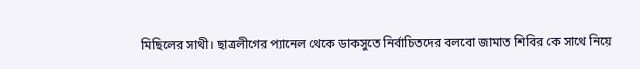মিছিলের সাথী। ছাত্রলীগের প্যানেল থেকে ডাকসুতে নির্বাচিতদের বলবো জামাত শিবির কে সাথে নিয়ে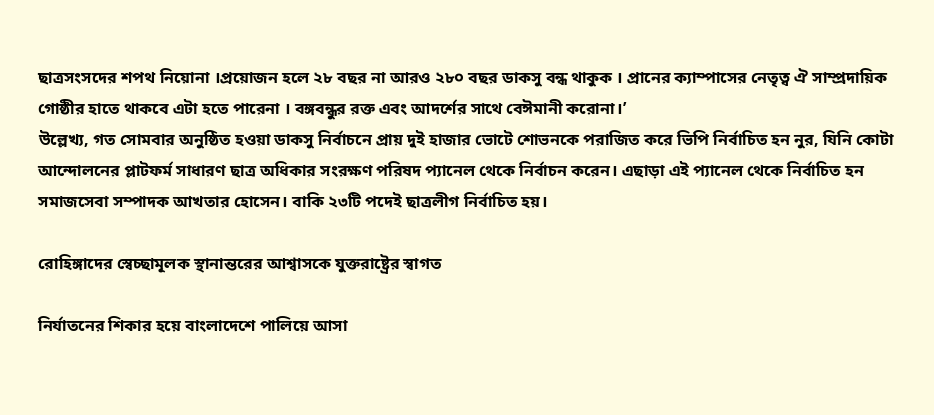ছাত্রসংসদের শপথ নিয়োনা ।প্রয়োজন হলে ২৮ বছর না আরও ২৮০ বছর ডাকসু বন্ধ থাকুক । প্রানের ক্যাম্পাসের নেতৃত্ব ঐ সাম্প্রদায়িক গোষ্ঠীর হাতে থাকবে এটা হতে পারেনা । বঙ্গবন্ধুর রক্ত এবং আদর্শের সাথে বেঈমানী করোনা।’
উল্লেখ্য, গত সোমবার অনুষ্ঠিত হওয়া ডাকসু নির্বাচনে প্রায় দুই হাজার ভোটে শোভনকে পরাজিত করে ভিপি নির্বাচিত হন নুর, যিনি কোটা আন্দোলনের প্লাটফর্ম সাধারণ ছাত্র অধিকার সংরক্ষণ পরিষদ প্যানেল থেকে নির্বাচন করেন। এছাড়া এই প্যানেল থেকে নির্বাচিত হন সমাজসেবা সম্পাদক আখতার হোসেন। বাকি ২৩টি পদেই ছাত্রলীগ নির্বাচিত হয়।

রোহিঙ্গাদের স্বেচ্ছামূলক স্থানান্তরের আশ্বাসকে যুক্তরাষ্ট্রের স্বাগত

নির্যাতনের শিকার হয়ে বাংলাদেশে পালিয়ে আসা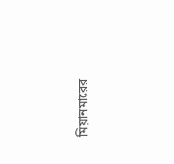মিয়ানমারের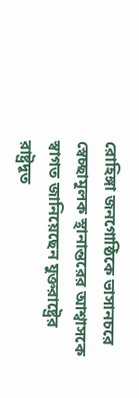রোহিঙ্গা জনগোষ্ঠিকে ভাসানচরে স্বেচ্ছামূলক স্থানান্তরের আশ্বাসকে স্বাগত জানিয়েছেন যুক্তরাষ্ট্রের রাষ্ট্রদূত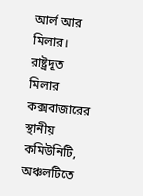আর্ল আর মিলার। রাষ্ট্রদূত মিলার কক্সবাজারের স্থানীয় কমিউনিটি, অঞ্চলটিতে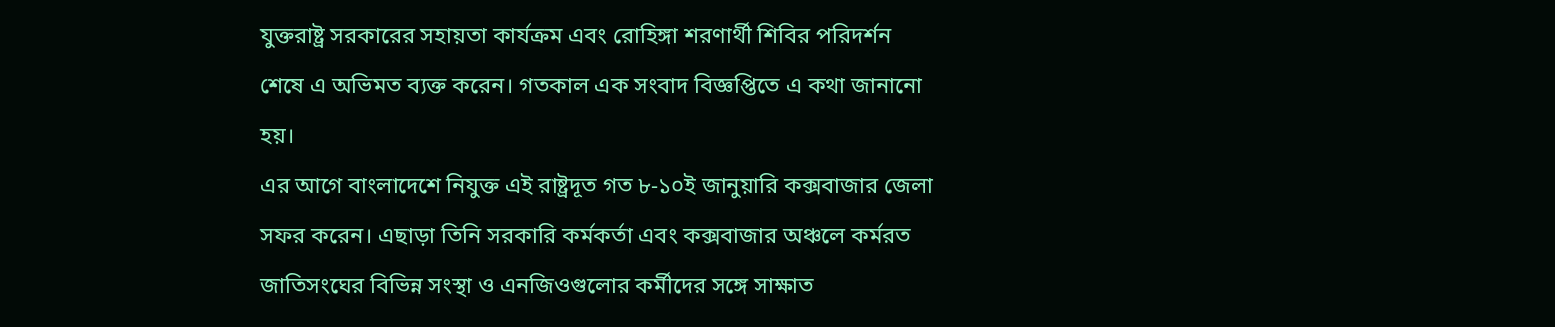যুক্তরাষ্ট্র সরকারের সহায়তা কার্যক্রম এবং রোহিঙ্গা শরণার্থী শিবির পরিদর্শন শেষে এ অভিমত ব্যক্ত করেন। গতকাল এক সংবাদ বিজ্ঞপ্তিতে এ কথা জানানো হয়।
এর আগে বাংলাদেশে নিযুক্ত এই রাষ্ট্রদূত গত ৮-১০ই জানুয়ারি কক্সবাজার জেলা সফর করেন। এছাড়া তিনি সরকারি কর্মকর্তা এবং কক্সবাজার অঞ্চলে কর্মরত জাতিসংঘের বিভিন্ন সংস্থা ও এনজিওগুলোর কর্মীদের সঙ্গে সাক্ষাত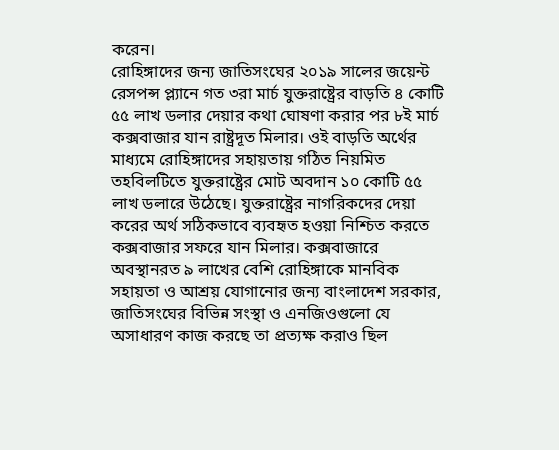করেন।
রোহিঙ্গাদের জন্য জাতিসংঘের ২০১৯ সালের জয়েন্ট রেসপন্স প্ল্যানে গত ৩রা মার্চ যুক্তরাষ্ট্রের বাড়তি ৪ কোটি ৫৫ লাখ ডলার দেয়ার কথা ঘোষণা করার পর ৮ই মার্চ কক্সবাজার যান রাষ্ট্রদূত মিলার। ওই বাড়তি অর্থের মাধ্যমে রোহিঙ্গাদের সহায়তায় গঠিত নিয়মিত তহবিলটিতে যুক্তরাষ্ট্রের মোট অবদান ১০ কোটি ৫৫ লাখ ডলারে উঠেছে। যুক্তরাষ্ট্রের নাগরিকদের দেয়া করের অর্থ সঠিকভাবে ব্যবহৃত হওয়া নিশ্চিত করতে কক্সবাজার সফরে যান মিলার। কক্সবাজারে অবস্থানরত ৯ লাখের বেশি রোহিঙ্গাকে মানবিক সহায়তা ও আশ্রয় যোগানোর জন্য বাংলাদেশ সরকার, জাতিসংঘের বিভিন্ন সংস্থা ও এনজিওগুলো যে অসাধারণ কাজ করছে তা প্রত্যক্ষ করাও ছিল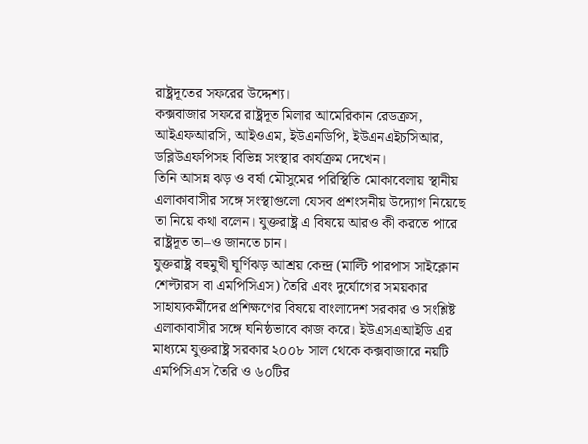রাষ্ট্রদূতের সফরের উদ্দেশ্য।
কক্সবাজার সফরে রাষ্ট্রদূত মিলার আমেরিকান রেডক্রস, আইএফআরসি, আইওএম, ইউএনডিপি, ইউএনএইচসিআর, ডব্লিউএফপিসহ বিভিন্ন সংস্থার কার্যক্রম দেখেন।
তিনি আসন্ন ঝড় ও বর্ষা মৌসুমের পরিস্থিতি মোকাবেলায় স্থানীয় এলাকাবাসীর সঙ্গে সংস্থাগুলো যেসব প্রশংসনীয় উদ্যোগ নিয়েছে তা নিয়ে কথা বলেন। যুক্তরাষ্ট্র এ বিষয়ে আরও কী করতে পারে রাষ্ট্রদূত তা–ও জানতে চান।
যুক্তরাষ্ট্র বহুমুখী ঘূর্ণিঝড় আশ্রয় কেন্দ্র (মাল্টি পারপাস সাইক্লোন শেল্টারস বা এমপিসিএস) তৈরি এবং দুর্যোগের সময়কার সাহায্যকর্মীদের প্রশিক্ষণের বিষয়ে বাংলাদেশ সরকার ও সংশ্লিষ্ট এলাকাবাসীর সঙ্গে ঘনিষ্ঠভাবে কাজ করে। ইউএসএআইডি এর মাধ্যমে যুক্তরাষ্ট্র সরকার ২০০৮ সাল থেকে কক্সবাজারে নয়টি এমপিসিএস তৈরি ও ৬০টির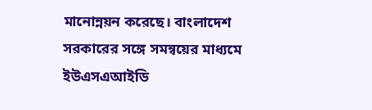মানোন্নয়ন করেছে। বাংলাদেশ সরকারের সঙ্গে সমন্বয়ের মাধ্যমে ইউএসএআইডি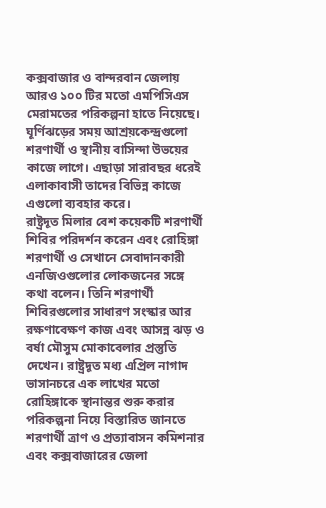কক্সবাজার ও বান্দরবান জেলায় আরও ১০০ টির মতো এমপিসিএস মেরামতের পরিকল্পনা হাতে নিয়েছে। ঘূর্ণিঝড়ের সময় আশ্রয়কেন্দ্রগুলো শরণার্থী ও স্থানীয় বাসিন্দা উভয়ের কাজে লাগে। এছাড়া সারাবছর ধরেই এলাকাবাসী তাদের বিভিন্ন কাজে এগুলো ব্যবহার করে।
রাষ্ট্রদূত মিলার বেশ কয়েকটি শরণার্থী শিবির পরিদর্শন করেন এবং রোহিঙ্গা শরণার্থী ও সেখানে সেবাদানকারী এনজিওগুলোর লোকজনের সঙ্গে কথা বলেন। তিনি শরণার্থী শিবিরগুলোর সাধারণ সংস্কার আর রক্ষণাবেক্ষণ কাজ এবং আসন্ন ঝড় ও বর্ষা মৌসুম মোকাবেলার প্রস্তুতি দেখেন। রাষ্ট্রদূত মধ্য এপ্রিল নাগাদ ভাসানচরে এক লাখের মতো রোহিঙ্গাকে স্থানান্তর শুরু করার পরিকল্পনা নিয়ে বিস্তারিত জানতে শরণার্থী ত্রাণ ও প্রত্যাবাসন কমিশনার এবং কক্সবাজারের জেলা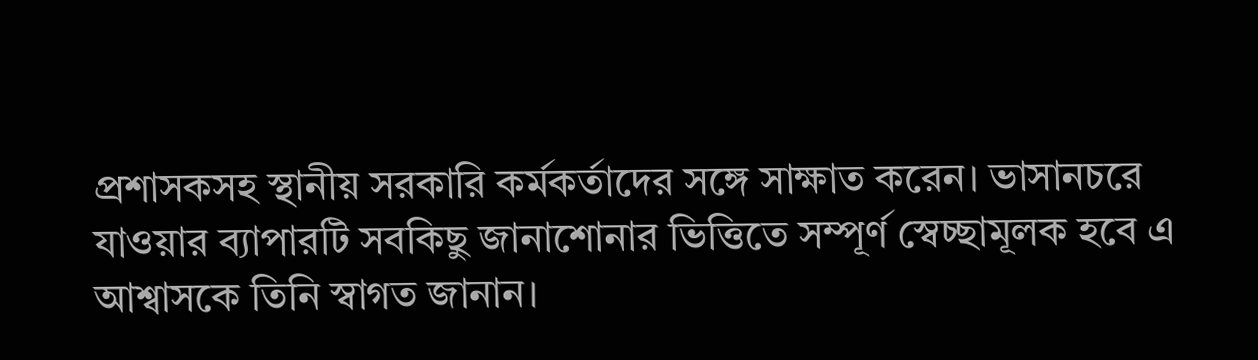প্রশাসকসহ স্থানীয় সরকারি কর্মকর্তাদের সঙ্গে সাক্ষাত করেন। ভাসানচরে যাওয়ার ব্যাপারটি সবকিছু জানাশোনার ভিত্তিতে সম্পূর্ণ স্বেচ্ছামূলক হবে এ আশ্বাসকে তিনি স্বাগত জানান।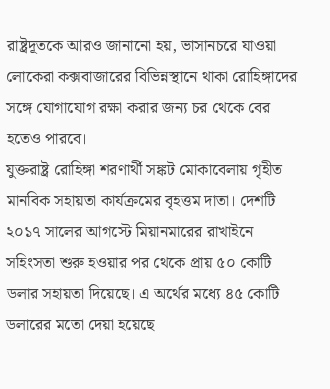রাষ্ট্রদূতকে আরও জানানো হয়, ভাসানচরে যাওয়া লোকেরা কক্সবাজারের বিভিন্নস্থানে থাকা রোহিঙ্গাদের সঙ্গে যোগাযোগ রক্ষা করার জন্য চর থেকে বের হতেও পারবে।
যুক্তরাষ্ট্র রোহিঙ্গা শরণার্থী সঙ্কট মোকাবেলায় গৃহীত মানবিক সহায়তা কার্যক্রমের বৃহত্তম দাতা। দেশটি ২০১৭ সালের আগস্টে মিয়ানমারের রাখাইনে সহিংসতা শুরু হওয়ার পর থেকে প্রায় ৫০ কোটি ডলার সহায়তা দিয়েছে। এ অর্থের মধ্যে ৪৫ কোটি ডলারের মতো দেয়া হয়েছে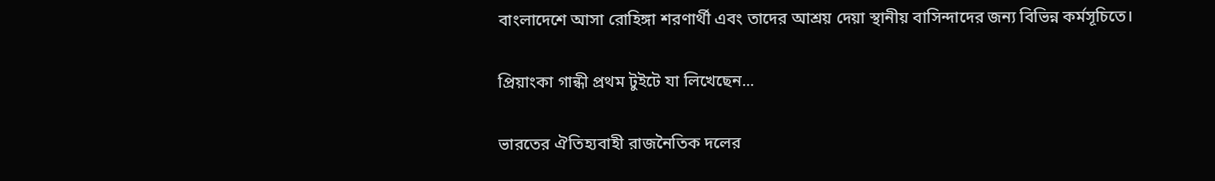বাংলাদেশে আসা রোহিঙ্গা শরণার্থী এবং তাদের আশ্রয় দেয়া স্থানীয় বাসিন্দাদের জন্য বিভিন্ন কর্মসূচিতে।

প্রিয়াংকা গান্ধী প্রথম টুইটে যা লিখেছেন...

ভারতের ঐতিহ্যবাহী রাজনৈতিক দলের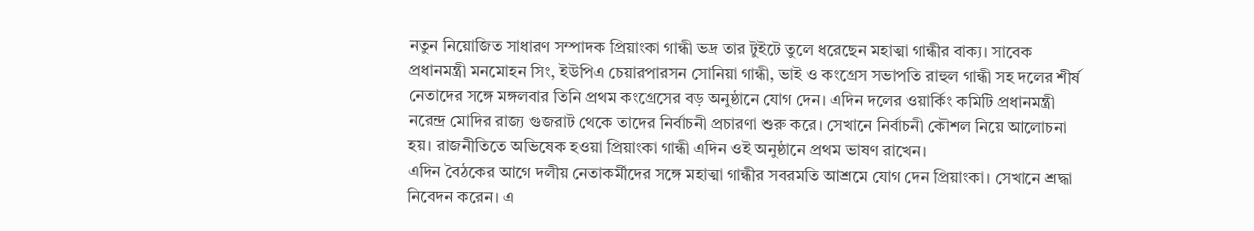নতুন নিয়োজিত সাধারণ সম্পাদক প্রিয়াংকা গান্ধী ভদ্র তার টুইটে তুলে ধরেছেন মহাত্মা গান্ধীর বাক্য। সাবেক প্রধানমন্ত্রী মনমোহন সিং, ইউপিএ চেয়ারপারসন সোনিয়া গান্ধী, ভাই ও কংগ্রেস সভাপতি রাহুল গান্ধী সহ দলের শীর্ষ নেতাদের সঙ্গে মঙ্গলবার তিনি প্রথম কংগ্রেসের বড় অনুষ্ঠানে যোগ দেন। এদিন দলের ওয়ার্কিং কমিটি প্রধানমন্ত্রী নরেন্দ্র মোদির রাজ্য গুজরাট থেকে তাদের নির্বাচনী প্রচারণা শুরু করে। সেখানে নির্বাচনী কৌশল নিয়ে আলোচনা হয়। রাজনীতিতে অভিষেক হওয়া প্রিয়াংকা গান্ধী এদিন ওই অনুষ্ঠানে প্রথম ভাষণ রাখেন।
এদিন বৈঠকের আগে দলীয় নেতাকর্মীদের সঙ্গে মহাত্মা গান্ধীর সবরমতি আশ্রমে যোগ দেন প্রিয়াংকা। সেখানে শ্রদ্ধা নিবেদন করেন। এ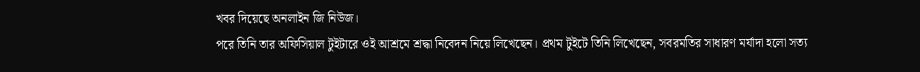খবর দিয়েছে অনলাইন জি নিউজ।
পরে তিনি তার অফিসিয়াল টুইটারে ওই আশ্রমে শ্রদ্ধা নিবেদন নিয়ে লিখেছেন। প্রথম টুইটে তিনি লিখেছেন, সবরমতির সাধারণ মর্যাদা হলো সত্য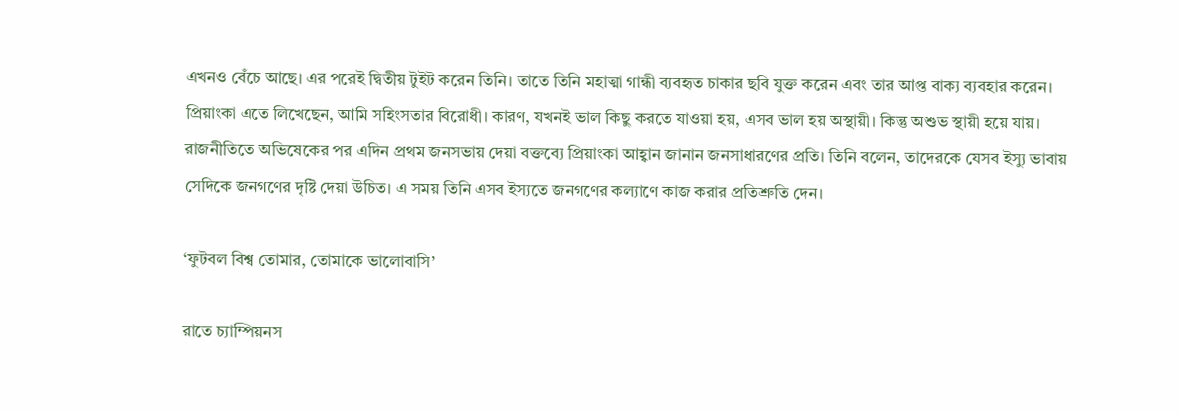এখনও বেঁচে আছে। এর পরেই দ্বিতীয় টুইট করেন তিনি। তাতে তিনি মহাত্মা গান্ধী ব্যবহৃত চাকার ছবি যুক্ত করেন এবং তার আপ্ত বাক্য ব্যবহার করেন। প্রিয়াংকা এতে লিখেছেন, আমি সহিংসতার বিরোধী। কারণ, যখনই ভাল কিছু করতে যাওয়া হয়, এসব ভাল হয় অস্থায়ী। কিন্তু অশুভ স্থায়ী হয়ে যায়।
রাজনীতিতে অভিষেকের পর এদিন প্রথম জনসভায় দেয়া বক্তব্যে প্রিয়াংকা আহ্বান জানান জনসাধারণের প্রতি। তিনি বলেন, তাদেরকে যেসব ইস্যু ভাবায় সেদিকে জনগণের দৃষ্টি দেয়া উচিত। এ সময় তিনি এসব ইস্যতে জনগণের কল্যাণে কাজ করার প্রতিশ্রুতি দেন।

‘ফুটবল বিশ্ব তোমার, তোমাকে ভালোবাসি’

রাতে চ্যাম্পিয়নস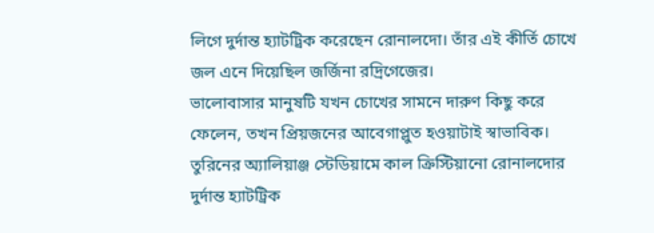লিগে দুর্দান্ত হ্যাটট্রিক করেছেন রোনালদো। তাঁর এই কীর্তি চোখে জল এনে দিয়েছিল জর্জিনা রদ্রিগেজের।
ভালোবাসার মানুষটি যখন চোখের সামনে দারুণ কিছু করে ফেলেন, তখন প্রিয়জনের আবেগাপ্লুত হওয়াটাই স্বাভাবিক। তুরিনের অ্যালিয়াঞ্জ স্টেডিয়ামে কাল ক্রিস্টিয়ানো রোনালদোর দুর্দান্ত হ্যাটট্রিক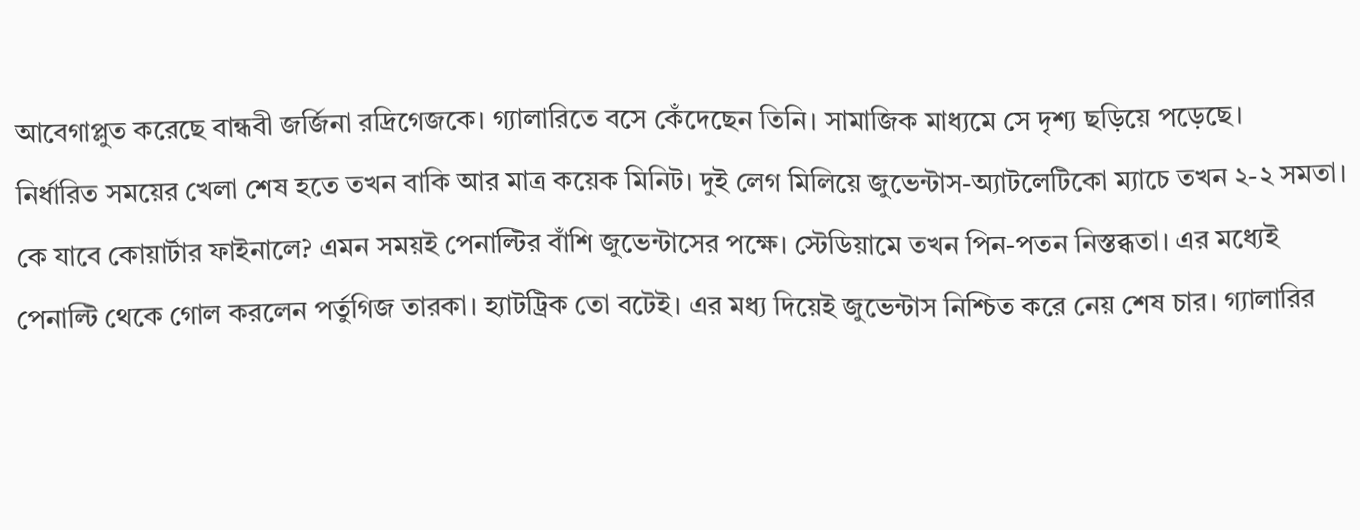আবেগাপ্লুত করেছে বান্ধবী জর্জিনা রদ্রিগেজকে। গ্যালারিতে বসে কেঁদেছেন তিনি। সামাজিক মাধ্যমে সে দৃশ্য ছড়িয়ে পড়েছে।
নির্ধারিত সময়ের খেলা শেষ হতে তখন বাকি আর মাত্র কয়েক মিনিট। দুই লেগ মিলিয়ে জুভেন্টাস-অ্যাটলেটিকো ম্যাচে তখন ২-২ সমতা। কে যাবে কোয়ার্টার ফাইনালে? এমন সময়ই পেনাল্টির বাঁশি জুভেন্টাসের পক্ষে। স্টেডিয়ামে তখন পিন-পতন নিস্তব্ধতা। এর মধ্যেই পেনাল্টি থেকে গোল করলেন পর্তুগিজ তারকা। হ্যাটট্রিক তো বটেই। এর মধ্য দিয়েই জুভেন্টাস নিশ্চিত করে নেয় শেষ চার। গ্যালারির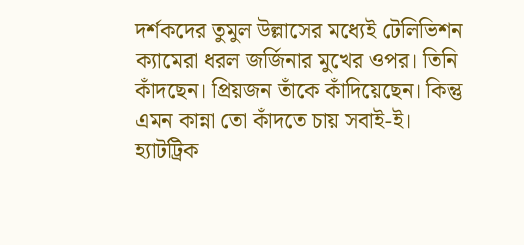দর্শকদের তুমুল উল্লাসের মধ্যেই টেলিভিশন ক্যামেরা ধরল জর্জিনার মুখের ওপর। তিনি কাঁদছেন। প্রিয়জন তাঁকে কাঁদিয়েছেন। কিন্তু এমন কান্না তো কাঁদতে চায় সবাই-ই।
হ্যাটট্রিক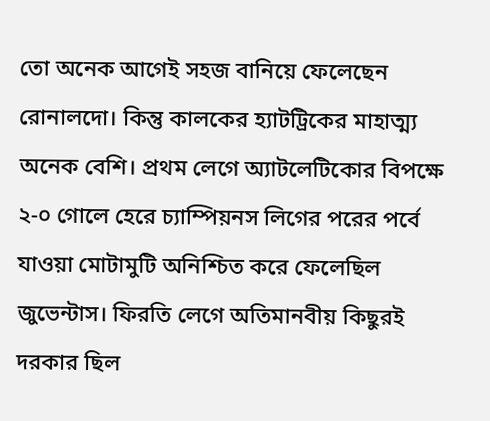তো অনেক আগেই সহজ বানিয়ে ফেলেছেন রোনালদো। কিন্তু কালকের হ্যাটট্রিকের মাহাত্ম্য অনেক বেশি। প্রথম লেগে অ্যাটলেটিকোর বিপক্ষে ২-০ গোলে হেরে চ্যাম্পিয়নস লিগের পরের পর্বে যাওয়া মোটামুটি অনিশ্চিত করে ফেলেছিল জুভেন্টাস। ফিরতি লেগে অতিমানবীয় কিছুরই দরকার ছিল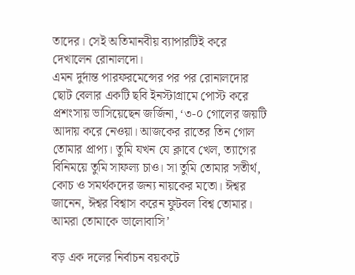তাদের। সেই অতিমানবীয় ব্যাপারটিই করে দেখালেন রোনালদো।
এমন দুর্দান্ত পারফরমেন্সের পর পর রোনালদোর ছোট বেলার একটি ছবি ইনস্টাগ্রামে পোস্ট করে প্রশংসায় ভাসিয়েছেন জর্জিনা, ‘৩-০ গোলের জয়টি আদায় করে নেওয়া। আজকের রাতের তিন গোল তোমার প্রাপ্য। তুমি যখন যে ক্লাবে খেল, ত্যাগের বিনিময়ে তুমি সাফল্য চাও। সা তুমি তোমার সতীর্থ, কোচ ও সমর্থকদের জন্য নায়কের মতো। ঈশ্বর জানেন, ঈশ্বর বিশ্বাস করেন ফুটবল বিশ্ব তোমার। আমরা তোমাকে ভালোবাসি’

বড় এক দলের নির্বাচন বয়কটে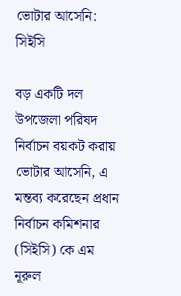ভোটার আসেনি: সিইসি

বড় একটি দল উপজেলা পরিষদ নির্বাচন বয়কট করায় ভোটার আসেনি, এ মন্তব্য করেছেন প্রধান নির্বাচন কমিশনার (সিইসি) কে এম নূরুল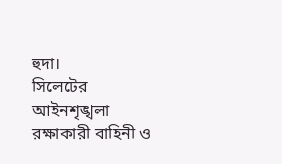হুদা।
সিলেটের আইনশৃঙ্খলা রক্ষাকারী বাহিনী ও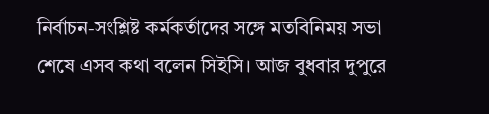নির্বাচন-সংশ্লিষ্ট কর্মকর্তাদের সঙ্গে মতবিনিময় সভা শেষে এসব কথা বলেন সিইসি। আজ বুধবার দুপুরে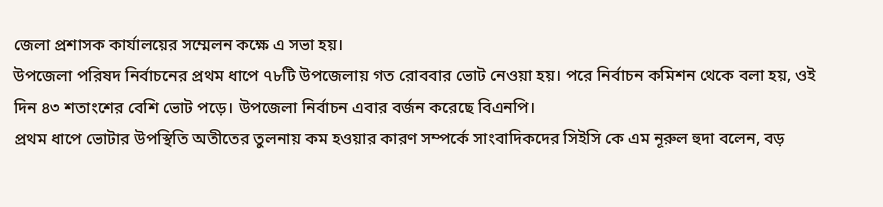জেলা প্রশাসক কার্যালয়ের সম্মেলন কক্ষে এ সভা হয়।
উপজেলা পরিষদ নির্বাচনের প্রথম ধাপে ৭৮টি উপজেলায় গত রোববার ভোট নেওয়া হয়। পরে নির্বাচন কমিশন থেকে বলা হয়, ওই দিন ৪৩ শতাংশের বেশি ভোট পড়ে। উপজেলা নির্বাচন এবার বর্জন করেছে বিএনপি।
প্রথম ধাপে ভোটার উপস্থিতি অতীতের তুলনায় কম হওয়ার কারণ সম্পর্কে সাংবাদিকদের সিইসি কে এম নূরুল হুদা বলেন, বড়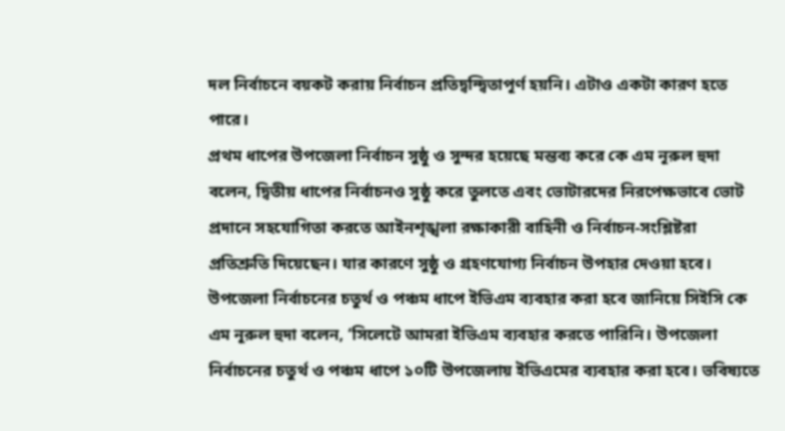দল নির্বাচনে বয়কট করায় নির্বাচন প্রতিদ্বন্দ্বিতাপূর্ণ হয়নি। এটাও একটা কারণ হতে পারে।
প্রথম ধাপের উপজেলা নির্বাচন সুষ্ঠু ও সুন্দর হয়েছে মন্তব্য করে কে এম নূরুল হুদা বলেন, দ্বিতীয় ধাপের নির্বাচনও সুষ্ঠু করে তুলতে এবং ভোটারদের নিরপেক্ষভাবে ভোট প্রদানে সহযোগিতা করতে আইনশৃঙ্খলা রক্ষাকারী বাহিনী ও নির্বাচন-সংশ্লিষ্টরা প্রতিশ্রুতি দিয়েছেন। যার কারণে সুষ্ঠু ও গ্রহণযোগ্য নির্বাচন উপহার দেওয়া হবে।
উপজেলা নির্বাচনের চতুর্থ ও পঞ্চম ধাপে ইভিএম ব্যবহার করা হবে জানিয়ে সিইসি কে এম নূরুল হুদা বলেন, ‘সিলেটে আমরা ইভিএম ব্যবহার করতে পারিনি। উপজেলা নির্বাচনের চতুর্থ ও পঞ্চম ধাপে ১০টি উপজেলায় ইভিএমের ব্যবহার করা হবে। ভবিষ্যতে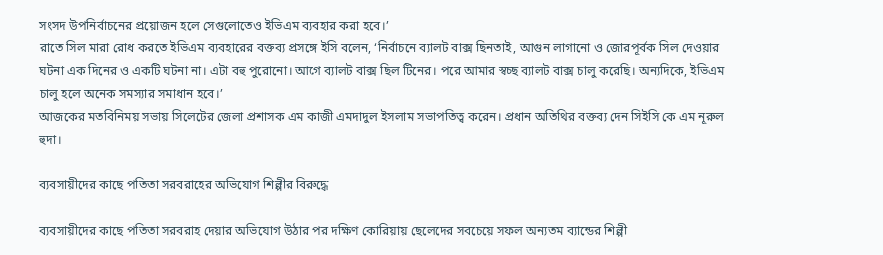সংসদ উপনির্বাচনের প্রয়োজন হলে সেগুলোতেও ইভিএম ব্যবহার করা হবে।’
রাতে সিল মারা রোধ করতে ইভিএম ব্যবহারের বক্তব্য প্রসঙ্গে ইসি বলেন, ‘নির্বাচনে ব্যালট বাক্স ছিনতাই, আগুন লাগানো ও জোরপূর্বক সিল দেওয়ার ঘটনা এক দিনের ও একটি ঘটনা না। এটা বহু পুরোনো। আগে ব্যালট বাক্স ছিল টিনের। পরে আমার স্বচ্ছ ব্যালট বাক্স চালু করেছি। অন্যদিকে, ইভিএম চালু হলে অনেক সমস্যার সমাধান হবে।’
আজকের মতবিনিময় সভায় সিলেটের জেলা প্রশাসক এম কাজী এমদাদুল ইসলাম সভাপতিত্ব করেন। প্রধান অতিথির বক্তব্য দেন সিইসি কে এম নূরুল হুদা।

ব্যবসায়ীদের কাছে পতিতা সরবরাহের অভিযোগ শিল্পীর বিরুদ্ধে

ব্যবসায়ীদের কাছে পতিতা সরবরাহ দেয়ার অভিযোগ উঠার পর দক্ষিণ কোরিয়ায় ছেলেদের সবচেয়ে সফল অন্যতম ব্যান্ডের শিল্পী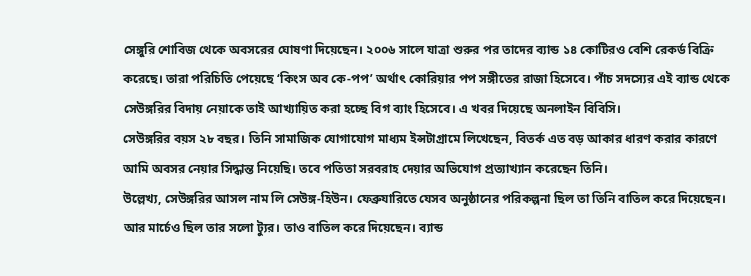সেঙ্গুরি শোবিজ থেকে অবসরের ঘোষণা দিয়েছেন। ২০০৬ সালে যাত্রা শুরুর পর তাদের ব্যান্ড ১৪ কোটিরও বেশি রেকর্ড বিক্রি করেছে। তারা পরিচিতি পেয়েছে ‘কিংস অব কে-পপ’ অর্থাৎ কোরিয়ার পপ সঙ্গীতের রাজা হিসেবে। পাঁচ সদস্যের এই ব্যান্ড থেকে সেউঙ্গরির বিদায় নেয়াকে তাই আখ্যায়িত করা হচ্ছে বিগ ব্যাং হিসেবে। এ খবর দিয়েছে অনলাইন বিবিসি।
সেউঙ্গরির বয়স ২৮ বছর। তিনি সামাজিক যোগাযোগ মাধ্যম ইন্সটাগ্রামে লিখেছেন, বিতর্ক এত বড় আকার ধারণ করার কারণে আমি অবসর নেয়ার সিদ্ধান্ত নিয়েছি। তবে পতিতা সরবরাহ দেয়ার অভিযোগ প্রত্যাখ্যান করেছেন তিনি।
উল্লেখ্য, সেউঙ্গরির আসল নাম লি সেউঙ্গ-হিউন। ফেব্রুযারিতে যেসব অনুষ্ঠানের পরিকল্পনা ছিল তা তিনি বাতিল করে দিয়েছেন। আর মার্চেও ছিল তার সলো ট্যুর। তাও বাতিল করে দিয়েছেন। ব্যান্ড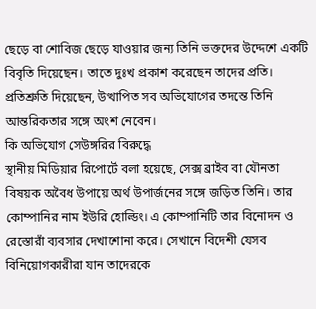ছেড়ে বা শোবিজ ছেড়ে যাওয়ার জন্য তিনি ভক্তদের উদ্দেশে একটি বিবৃতি দিয়েছেন। তাতে দুঃখ প্রকাশ করেছেন তাদের প্রতি। প্রতিশ্রুতি দিয়েছেন, উত্থাপিত সব অভিযোগের তদন্তে তিনি আন্তরিকতার সঙ্গে অংশ নেবেন।
কি অভিযোগ সেউঙ্গরির বিরুদ্ধে
স্থানীয় মিডিয়ার রিপোর্টে বলা হয়েছে, সেক্স ব্রাইব বা যৌনতা বিষয়ক অবৈধ উপায়ে অর্থ উপার্জনের সঙ্গে জড়িত তিনি। তার কোম্পানির নাম ইউরি হোল্ডিং। এ কোম্পানিটি তার বিনোদন ও রেস্তোরাঁ ব্যবসার দেখাশোনা করে। সেখানে বিদেশী যেসব বিনিয়োগকারীরা যান তাদেরকে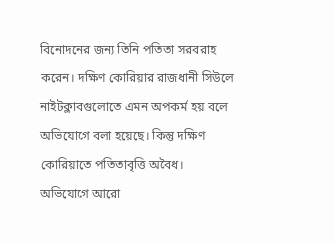বিনোদনের জন্য তিনি পতিতা সরবরাহ করেন। দক্ষিণ কোরিয়ার রাজধানী সিউলে নাইটক্লাবগুলোতে এমন অপকর্ম হয় বলে অভিযোগে বলা হয়েছে। কিন্তু দক্ষিণ কোরিয়াতে পতিতাবৃত্তি অবৈধ।
অভিযোগে আরো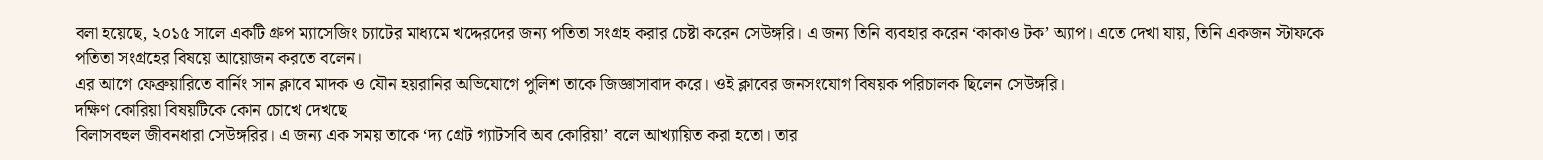বলা হয়েছে, ২০১৫ সালে একটি গ্রুপ ম্যাসেজিং চ্যাটের মাধ্যমে খদ্দেরদের জন্য পতিতা সংগ্রহ করার চেষ্টা করেন সেউঙ্গরি। এ জন্য তিনি ব্যবহার করেন ‘কাকাও টক’ অ্যাপ। এতে দেখা যায়, তিনি একজন স্টাফকে পতিতা সংগ্রহের বিষয়ে আয়োজন করতে বলেন।
এর আগে ফেব্রুয়ারিতে বার্নিং সান ক্লাবে মাদক ও যৌন হয়রানির অভিযোগে পুলিশ তাকে জিজ্ঞাসাবাদ করে। ওই ক্লাবের জনসংযোগ বিষয়ক পরিচালক ছিলেন সেউঙ্গরি।
দক্ষিণ কোরিয়া বিষয়টিকে কোন চোখে দেখছে
বিলাসবহুল জীবনধারা সেউঙ্গরির। এ জন্য এক সময় তাকে ‘দ্য গ্রেট গ্যাটসবি অব কোরিয়া’ বলে আখ্যায়িত করা হতো। তার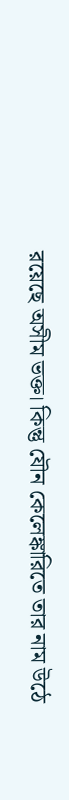রয়েছে অসীম ভক্ত। কিন্তু যৌন কেলেঙ্কারিতে তার নাম উঠে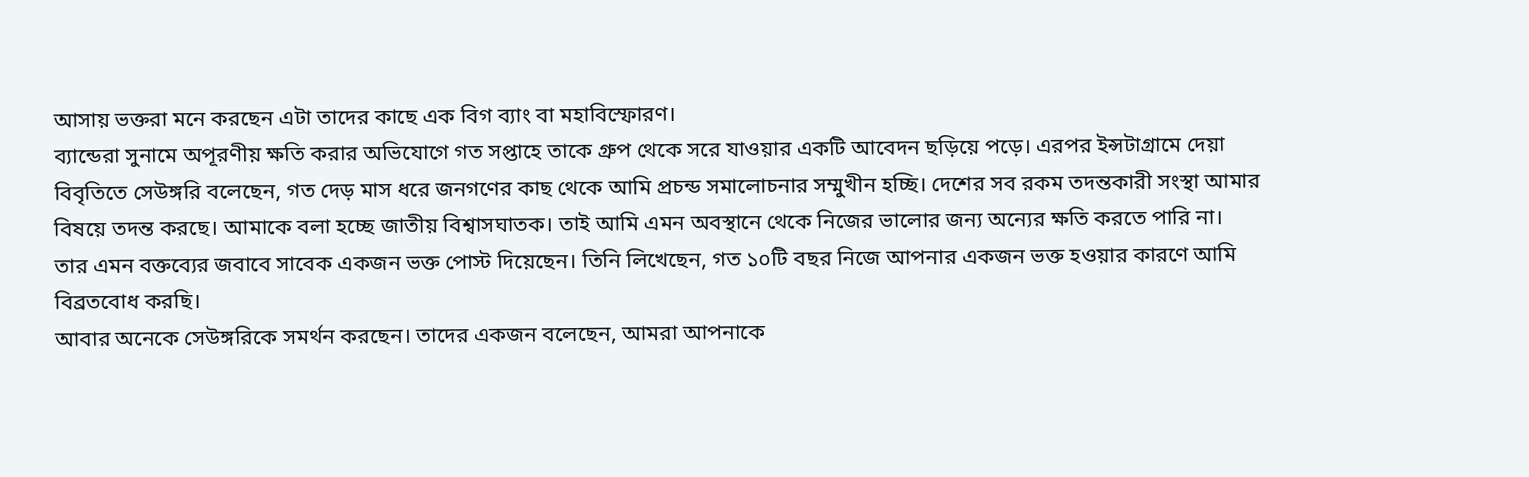আসায় ভক্তরা মনে করছেন এটা তাদের কাছে এক বিগ ব্যাং বা মহাবিস্ফোরণ।
ব্যান্ডেরা সুনামে অপূরণীয় ক্ষতি করার অভিযোগে গত সপ্তাহে তাকে গ্রুপ থেকে সরে যাওয়ার একটি আবেদন ছড়িয়ে পড়ে। এরপর ইন্সটাগ্রামে দেয়া বিবৃতিতে সেউঙ্গরি বলেছেন, গত দেড় মাস ধরে জনগণের কাছ থেকে আমি প্রচন্ড সমালোচনার সম্মুখীন হচ্ছি। দেশের সব রকম তদন্তকারী সংস্থা আমার বিষয়ে তদন্ত করছে। আমাকে বলা হচ্ছে জাতীয় বিশ্বাসঘাতক। তাই আমি এমন অবস্থানে থেকে নিজের ভালোর জন্য অন্যের ক্ষতি করতে পারি না।
তার এমন বক্তব্যের জবাবে সাবেক একজন ভক্ত পোস্ট দিয়েছেন। তিনি লিখেছেন, গত ১০টি বছর নিজে আপনার একজন ভক্ত হওয়ার কারণে আমি বিব্রতবোধ করছি।
আবার অনেকে সেউঙ্গরিকে সমর্থন করছেন। তাদের একজন বলেছেন, আমরা আপনাকে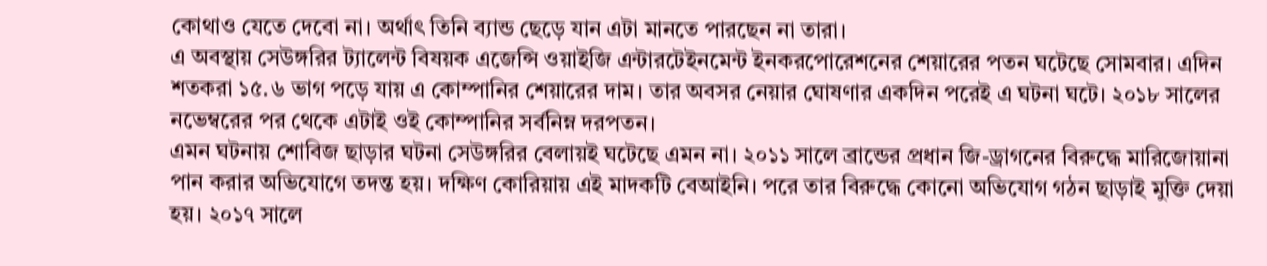কোথাও যেতে দেবো না। অর্থাৎ তিনি ব্যান্ড ছেড়ে যান এটা মানতে পারছেন না তারা।
এ অবস্থায় সেউঙ্গরির ট্যালেন্ট বিষয়ক এজেন্সি ওয়াইজি এন্টারটেইনমেন্ট ইনকরপোরেশনের শেয়ারের পতন ঘটেছে সোমবার। এদিন শতকরা ১৫.৬ ভাগ পড়ে যায় এ কোম্পানির শেয়ারের দাম। তার অবসর নেয়ার ঘোষণার একদিন পরেই এ ঘটনা ঘটে। ২০১৮ সালের নভেম্বরের পর থেকে এটাই ওই কোম্পানির সর্বনিম্ন দরপতন।
এমন ঘটনায় শোবিজ ছাড়ার ঘটনা সেউঙ্গরির বেলায়ই ঘটেছে এমন না। ২০১১ সালে ব্রান্ডের প্রধান জি-ড্রাগনের বিরুদ্ধে মারিজোয়ানা পান করার অভিযোগে তদন্ত হয়। দক্ষিণ কোরিয়ায় এই মাদকটি বেআইনি। পরে তার বিরুদ্ধে কোনো অভিযোগ গঠন ছাড়াই মুক্তি দেয়া হয়। ২০১৭ সালে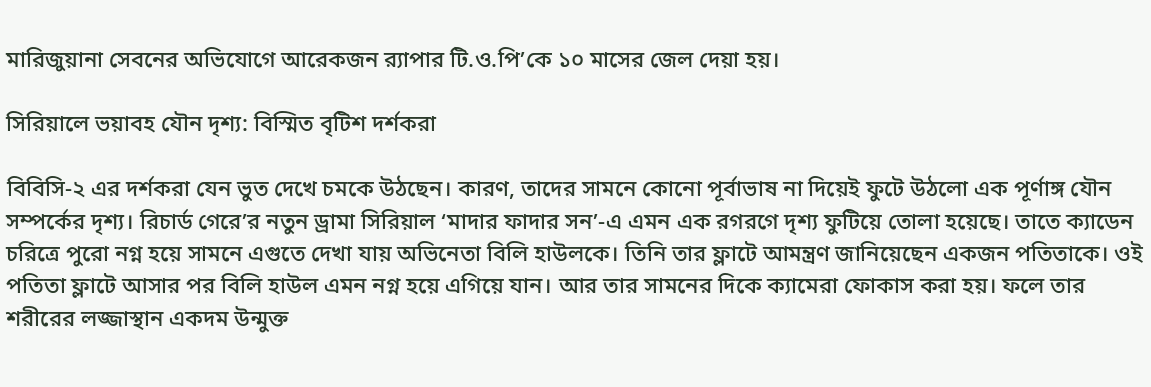মারিজুয়ানা সেবনের অভিযোগে আরেকজন র‌্যাপার টি.ও.পি’কে ১০ মাসের জেল দেয়া হয়।

সিরিয়ালে ভয়াবহ যৌন দৃশ্য: বিস্মিত বৃটিশ দর্শকরা

বিবিসি-২ এর দর্শকরা যেন ভুত দেখে চমকে উঠছেন। কারণ, তাদের সামনে কোনো পূর্বাভাষ না দিয়েই ফুটে উঠলো এক পূর্ণাঙ্গ যৌন সম্পর্কের দৃশ্য। রিচার্ড গেরে’র নতুন ড্রামা সিরিয়াল ‘মাদার ফাদার সন’-এ এমন এক রগরগে দৃশ্য ফুটিয়ে তোলা হয়েছে। তাতে ক্যাডেন চরিত্রে পুরো নগ্ন হয়ে সামনে এগুতে দেখা যায় অভিনেতা বিলি হাউলকে। তিনি তার ফ্লাটে আমন্ত্রণ জানিয়েছেন একজন পতিতাকে। ওই পতিতা ফ্লাটে আসার পর বিলি হাউল এমন নগ্ন হয়ে এগিয়ে যান। আর তার সামনের দিকে ক্যামেরা ফোকাস করা হয়। ফলে তার শরীরের লজ্জাস্থান একদম উন্মুক্ত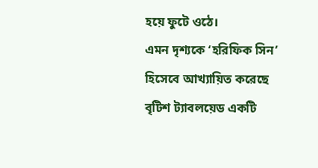হয়ে ফুটে ওঠে।
এমন দৃশ্যকে ‘হরিফিক সিন’ হিসেবে আখ্যায়িত করেছে বৃটিশ ট্যাবলয়েড একটি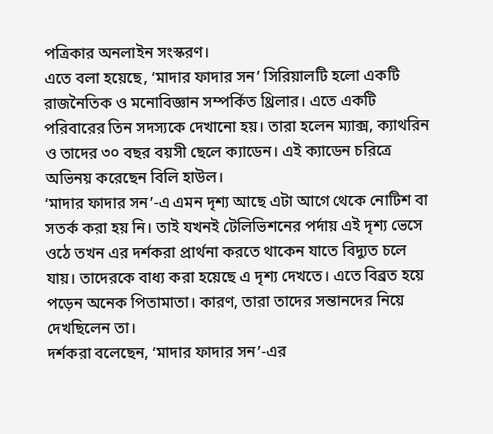পত্রিকার অনলাইন সংস্করণ।
এতে বলা হয়েছে, ‘মাদার ফাদার সন’ সিরিয়ালটি হলো একটি রাজনৈতিক ও মনোবিজ্ঞান সম্পর্কিত থ্রিলার। এতে একটি পরিবারের তিন সদস্যকে দেখানো হয়। তারা হলেন ম্যাক্স, ক্যাথরিন ও তাদের ৩০ বছর বয়সী ছেলে ক্যাডেন। এই ক্যাডেন চরিত্রে অভিনয় করেছেন বিলি হাউল।
‘মাদার ফাদার সন’-এ এমন দৃশ্য আছে এটা আগে থেকে নোটিশ বা সতর্ক করা হয় নি। তাই যখনই টেলিভিশনের পর্দায় এই দৃশ্য ভেসে ওঠে তখন এর দর্শকরা প্রার্থনা করতে থাকেন যাতে বিদ্যুত চলে যায়। তাদেরকে বাধ্য করা হয়েছে এ দৃশ্য দেখতে। এতে বিব্রত হয়ে পড়েন অনেক পিতামাতা। কারণ, তারা তাদের সন্তানদের নিয়ে দেখছিলেন তা।
দর্শকরা বলেছেন, ‘মাদার ফাদার সন’-এর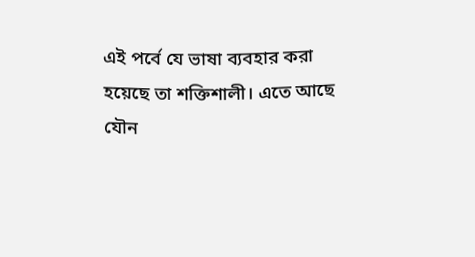এই পর্বে যে ভাষা ব্যবহার করা হয়েছে তা শক্তিশালী। এতে আছে যৌন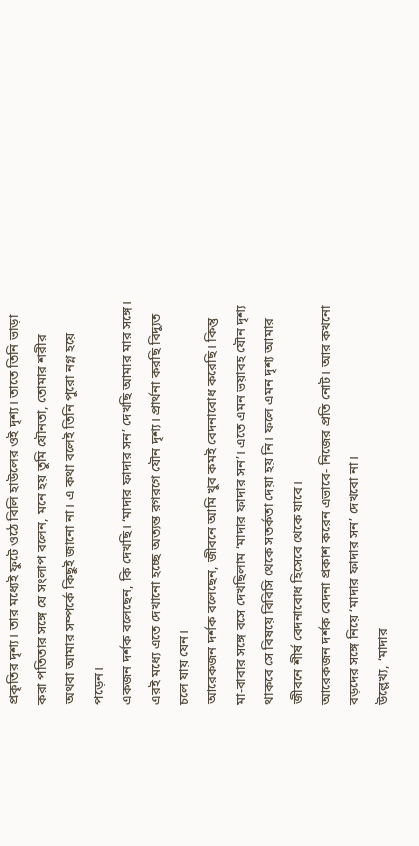প্রকৃতির দৃশ্য। তার মধ্যেই ফুটে ওঠে বিলি হাউলের ওই দৃশ্য। তাতে তিনি ভাড়া করা পতিতার সঙ্গে যে সংলাপ বলেন, মনে হয় তুমি যৌনতা, তোমার শরীর অথবা আমার সম্পর্কে কিছুই জানো না। এ কথা বলেই তিনি পুরো নগ্ন হয়ে পড়েন।
একজন দর্শক বলেছেন, কি দেখছি। ‘মাদার ফাদার সন’ দেখছি আমার মার সঙ্গে। এরই মধ্যে এতে দেখানো হচ্ছে অত্যন্ত রগরগে যৌন দৃশ্য। প্রার্থনা করছি বিদ্যুত চলে যায় যেন।
আরেকজন দর্শক বলেছেন, জীবনে আমি খুব কমই বেদনাবোধ করেছি। কিন্তু মা-বাবার সঙ্গে বসে দেখছিলাম ‘মাদার ফাদার সন’। এতে এমন ভয়াবহ যৌন দৃশ্য থাকবে সে বিষয়ে বিবিসি থেকে সতর্কতা দেয়া হয় নি। ফলে এমন দৃশ্য আমার জীবনে শীর্ষ বেদনাবোধ হিসেবে থেকে যাবে।
আরেকজন দর্শক বেদনা প্রকাশ করেন এভাবে- নিজের প্রতি নোট। আর কখনো বড়দের সঙ্গে নিয়ে ‘মাদার ফাদার সন’ দেখবো না।
উল্লেখ্য, ‘মাদার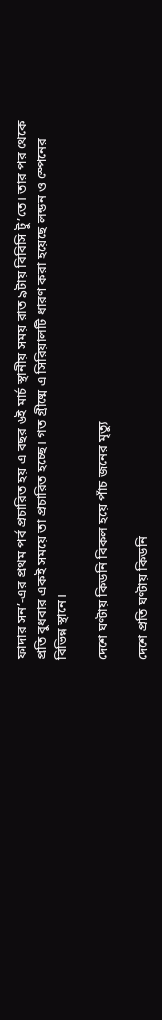ফাদার সন’-এর প্রথম পর্ব প্রচারিত হয় এ বছর ৬ই মার্চ স্থানীয় সময় রাত ৯টায় বিবিসি টু’তে। তার পর থেকে প্রতি বুধবার একই সময়ে তা প্রচারিত হচ্ছে। গত গ্রীষ্মে এ সিরিয়ালটি ধারণ করা হয়েছে লন্ডন ও স্পেনের বিভিন্ন স্থানে।

দেশে ঘণ্টায় কিডনি বিকল হয়ে পাঁচ জনের মৃত্যু

দেশে প্রতি ঘণ্টায় কিডনি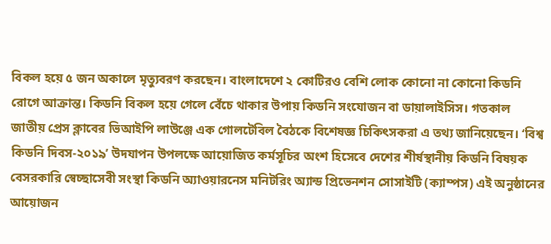বিকল হয়ে ৫ জন অকালে মৃত্যুবরণ করছেন। বাংলাদেশে ২ কোটিরও বেশি লোক কোনো না কোনো কিডনি রোগে আক্রান্ত। কিডনি বিকল হয়ে গেলে বেঁচে থাকার উপায় কিডনি সংযোজন বা ডায়ালাইসিস। গতকাল জাতীয় প্রেস ক্লাবের ভিআইপি লাউঞ্জে এক গোলটেবিল বৈঠকে বিশেষজ্ঞ চিকিৎসকরা এ তথ্য জানিয়েছেন। ‘বিশ্ব কিডনি দিবস-২০১৯’ উদযাপন উপলক্ষে আয়োজিত কর্মসূচির অংশ হিসেবে দেশের শীর্ষস্থানীয় কিডনি বিষয়ক বেসরকারি স্বেচ্ছাসেবী সংস্থা কিডনি অ্যাওয়ারনেস মনিটরিং অ্যান্ড প্রিভেনশন সোসাইটি (ক্যাম্পস) এই অনুষ্ঠানের আয়োজন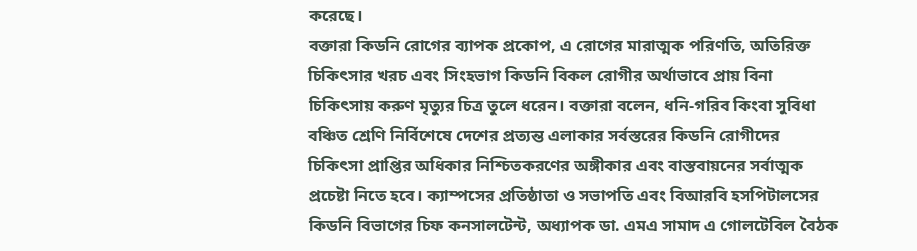করেছে।
বক্তারা কিডনি রোগের ব্যাপক প্রকোপ, এ রোগের মারাত্মক পরিণতি, অতিরিক্ত চিকিৎসার খরচ এবং সিংহভাগ কিডনি বিকল রোগীর অর্থাভাবে প্রায় বিনা চিকিৎসায় করুণ মৃত্যুর চিত্র তুলে ধরেন। বক্তারা বলেন, ধনি-গরিব কিংবা সুবিধা বঞ্চিত শ্রেণি নির্বিশেষে দেশের প্রত্যন্ত এলাকার সর্বস্তরের কিডনি রোগীদের চিকিৎসা প্রাপ্তির অধিকার নিশ্চিতকরণের অঙ্গীকার এবং বাস্তবায়নের সর্বাত্মক প্রচেষ্টা নিতে হবে। ক্যাম্পসের প্রতিষ্ঠাতা ও সভাপতি এবং বিআরবি হসপিটালসের কিডনি বিভাগের চিফ কনসালটেন্ট, অধ্যাপক ডা. এমএ সামাদ এ গোলটেবিল বৈঠক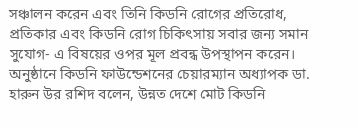সঞ্চালন করেন এবং তিনি কিডনি রোগের প্রতিরোধ, প্রতিকার এবং কিডনি রোগ চিকিৎসায় সবার জন্য সমান সুযোগ- এ বিষয়ের ওপর মূল প্রবন্ধ উপস্থাপন করেন।
অনুষ্ঠানে কিডনি ফাউন্ডেশনের চেয়ারম্যান অধ্যাপক ডা. হারুন উর রশিদ বলেন, উন্নত দেশে মোট কিডনি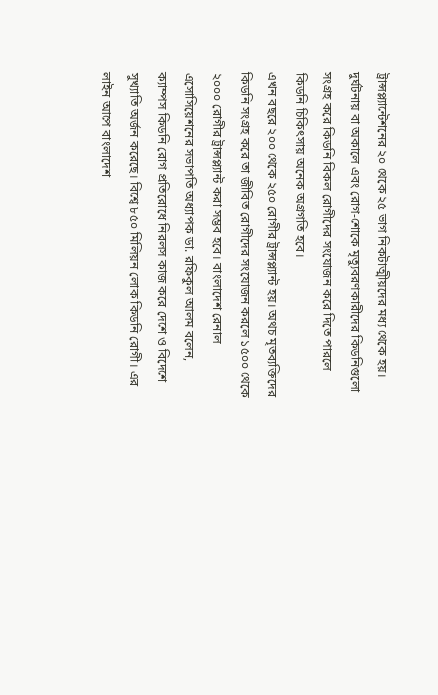ট্রান্সপ্ল্যান্টেশনের ২০ থেকে ২৫ ভাগ নিকটাত্মীয়দের মধ্য থেকে হয়।
দুর্ঘটনায় বা অকালে এবং রোগ-শোকে মৃত্যুবরণকারীদের কিডনিগুলো সংগ্রহ করে কিডনি বিকল রোগীদের সংযোজন করে দিতে পারলে কিডনি চিকিৎসায় অনেক অগ্রগতি হবে।
এখন বছরে ২০০ থেকে ২৫০ রোগীর ট্রান্সপ্ল্যান্ট হয়। অথচ মৃতব্যক্তিদের কিডনি সংগ্রহ করে তা জীবিত রোগীদের সংযোজন করলে ১৫০০ থেকে ২০০০ রোগীর ট্রান্সপ্ল্যান্ট করা সম্ভব হবে। বাংলাদেশ রেনাল এসোসিয়েশনের সভাপতি অধ্যাপক ডা. রফিকুল আলম বলেন, ক্যাম্পস কিডনি রোগ প্রতিরোধে নিরলস কাজ করে দেশে ও বিদেশে সুখ্যাতি অর্জন করেছে। বিশ্বে ৮৫০ মিলিয়ন লোক কিডনি রোগী। এর লাইন আপে বাংলাদেশ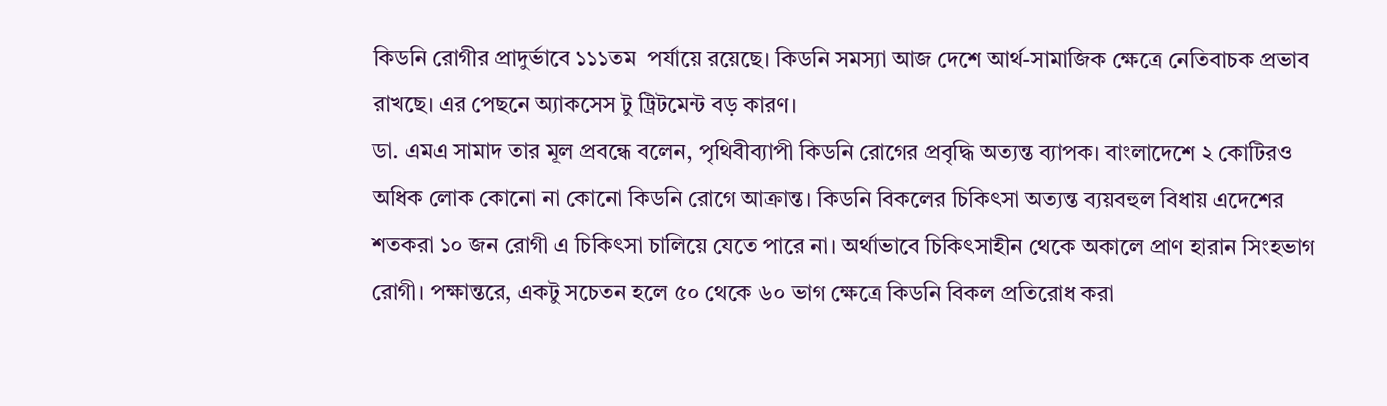কিডনি রোগীর প্রাদুর্ভাবে ১১১তম  পর্যায়ে রয়েছে। কিডনি সমস্যা আজ দেশে আর্থ-সামাজিক ক্ষেত্রে নেতিবাচক প্রভাব রাখছে। এর পেছনে অ্যাকসেস টু ট্রিটমেন্ট বড় কারণ।
ডা. এমএ সামাদ তার মূল প্রবন্ধে বলেন, পৃথিবীব্যাপী কিডনি রোগের প্রবৃদ্ধি অত্যন্ত ব্যাপক। বাংলাদেশে ২ কোটিরও অধিক লোক কোনো না কোনো কিডনি রোগে আক্রান্ত। কিডনি বিকলের চিকিৎসা অত্যন্ত ব্যয়বহুল বিধায় এদেশের শতকরা ১০ জন রোগী এ চিকিৎসা চালিয়ে যেতে পারে না। অর্থাভাবে চিকিৎসাহীন থেকে অকালে প্রাণ হারান সিংহভাগ রোগী। পক্ষান্তরে, একটু সচেতন হলে ৫০ থেকে ৬০ ভাগ ক্ষেত্রে কিডনি বিকল প্রতিরোধ করা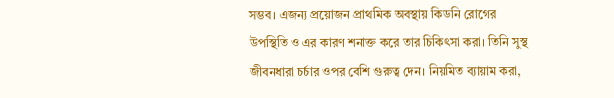সম্ভব। এজন্য প্রয়োজন প্রাথমিক অবস্থায় কিডনি রোগের উপস্থিতি ও এর কারণ শনাক্ত করে তার চিকিৎসা করা। তিনি সুস্থ জীবনধারা চর্চার ওপর বেশি গুরুত্ব দেন। নিয়মিত ব্যায়াম করা,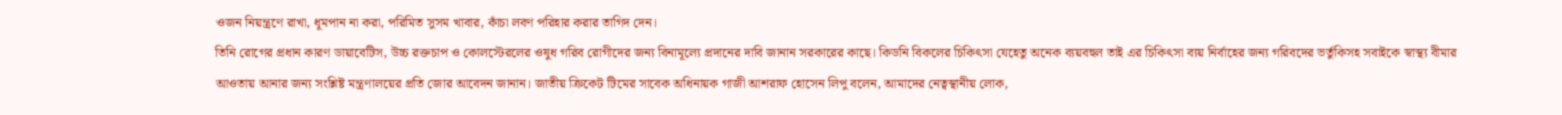ওজন নিয়ন্ত্রণে রাখা, ধূমপান না করা, পরিমিত সুসম খাবার, কাঁচা লবণ পরিহার করার তাগিদ দেন।
তিনি রোগের প্রধান কারণ ডায়াবেটিস, উচ্চ রক্তচাপ ও কোলস্টেরলের ওষুধ গরিব রোগীদের জন্য বিনামূল্যে প্রদানের দাবি জানান সরকারের কাছে। কিডনি বিকলের চিকিৎসা যেহেতু অনেক ব্যয়বহুল তাই এর চিকিৎসা ব্যয় নির্বাহের জন্য গরিবদের ভর্তুকিসহ সবাইকে স্বাস্থ্য বীমার আওতায় আনার জন্য সংশ্লিষ্ট মন্ত্রণালয়ের প্রতি জোর আবেদন জানান। জাতীয় ক্রিকেট টিমের সাবেক অধিনায়ক গাজী আশরাফ হোসেন লিপু বলেন, আমাদের নেত্বস্থানীয় লোক,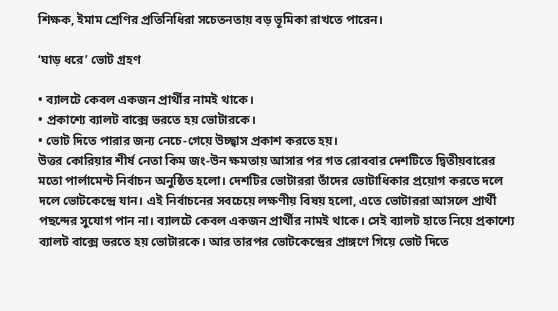শিক্ষক, ইমাম শ্রেণির প্রতিনিধিরা সচেতনতায় বড় ভূমিকা রাখতে পারেন।

‘ঘাড় ধরে’ ভোট গ্রহণ

• ব্যালটে কেবল একজন প্রার্থীর নামই থাকে।
• প্রকাশ্যে ব্যালট বাক্সে ভরতে হয় ভোটারকে।
• ভোট দিতে পারার জন্য নেচে-গেয়ে উচ্ছ্বাস প্রকাশ করতে হয়।
উত্তর কোরিয়ার শীর্ষ নেতা কিম জং-উন ক্ষমতায় আসার পর গত রোববার দেশটিতে দ্বিতীয়বারের মতো পার্লামেন্ট নির্বাচন অনুষ্ঠিত হলো। দেশটির ভোটাররা তাঁদের ভোটাধিকার প্রয়োগ করতে দলে দলে ভোটকেন্দ্রে যান। এই নির্বাচনের সবচেয়ে লক্ষণীয় বিষয় হলো, এতে ভোটাররা আসলে প্রার্থী পছন্দের সুযোগ পান না। ব্যালটে কেবল একজন প্রার্থীর নামই থাকে। সেই ব্যালট হাতে নিয়ে প্রকাশ্যে ব্যালট বাক্সে ভরতে হয় ভোটারকে। আর তারপর ভোটকেন্দ্রের প্রাঙ্গণে গিয়ে ভোট দিতে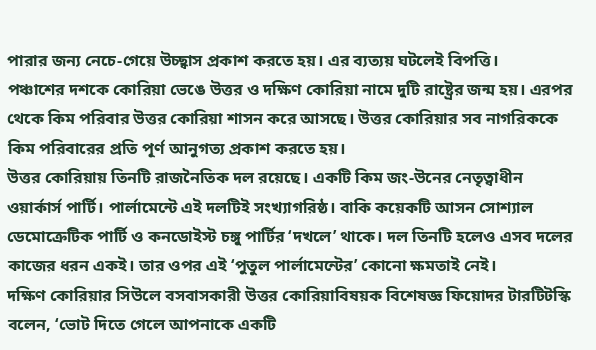পারার জন্য নেচে-গেয়ে উচ্ছ্বাস প্রকাশ করতে হয়। এর ব্যত্যয় ঘটলেই বিপত্তি।
পঞ্চাশের দশকে কোরিয়া ভেঙে উত্তর ও দক্ষিণ কোরিয়া নামে দুটি রাষ্ট্রের জন্ম হয়। এরপর থেকে কিম পরিবার উত্তর কোরিয়া শাসন করে আসছে। উত্তর কোরিয়ার সব নাগরিককে কিম পরিবারের প্রতি পূর্ণ আনুগত্য প্রকাশ করতে হয়।
উত্তর কোরিয়ায় তিনটি রাজনৈতিক দল রয়েছে। একটি কিম জং-উনের নেতৃত্বাধীন ওয়ার্কার্স পার্টি। পার্লামেন্টে এই দলটিই সংখ্যাগরিষ্ঠ। বাকি কয়েকটি আসন সোশ্যাল ডেমোক্রেটিক পার্টি ও কনডোইস্ট চঙ্গু পার্টির ‘দখলে’ থাকে। দল তিনটি হলেও এসব দলের কাজের ধরন একই। তার ওপর এই ‘পুতুল পার্লামেন্টের’ কোনো ক্ষমতাই নেই।
দক্ষিণ কোরিয়ার সিউলে বসবাসকারী উত্তর কোরিয়াবিষয়ক বিশেষজ্ঞ ফিয়োদর টারটিটস্কি বলেন, ‘ভোট দিতে গেলে আপনাকে একটি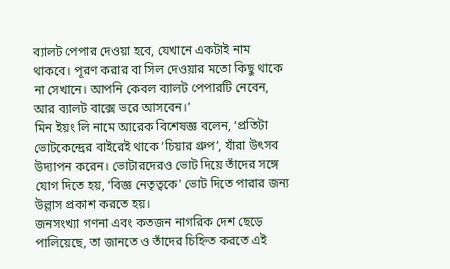ব্যালট পেপার দেওয়া হবে, যেখানে একটাই নাম থাকবে। পূরণ করার বা সিল দেওয়ার মতো কিছু থাকে না সেখানে। আপনি কেবল ব্যালট পেপারটি নেবেন, আর ব্যালট বাক্সে ভরে আসবেন।’
মিন ইয়ং লি নামে আরেক বিশেষজ্ঞ বলেন, ‘প্রতিটা ভোটকেন্দ্রের বাইরেই থাকে ‘চিয়ার গ্রুপ’, যাঁরা উৎসব উদ্যাপন করেন। ভোটারদেরও ভোট দিয়ে তাঁদের সঙ্গে যোগ দিতে হয়, ‘বিজ্ঞ নেতৃত্বকে’ ভোট দিতে পারার জন্য উল্লাস প্রকাশ করতে হয়।
জনসংখ্যা গণনা এবং কতজন নাগরিক দেশ ছেড়ে পালিয়েছে, তা জানতে ও তাঁদের চিহ্নিত করতে এই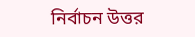নির্বাচন উত্তর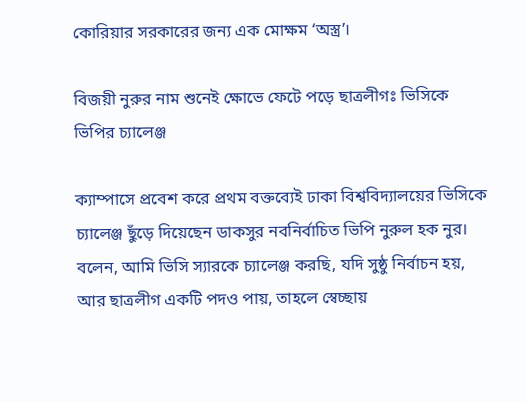কোরিয়ার সরকারের জন্য এক মোক্ষম ‘অস্ত্র’।

বিজয়ী নুরুর নাম শুনেই ক্ষোভে ফেটে পড়ে ছাত্রলীগঃ ভিসিকে ভিপির চ্যালেঞ্জ

ক্যাম্পাসে প্রবেশ করে প্রথম বক্তব্যেই ঢাকা বিশ্ববিদ্যালয়ের ভিসিকে চ্যালেঞ্জ ছুঁড়ে দিয়েছেন ডাকসুর নবনির্বাচিত ভিপি নুরুল হক নুর। বলেন, আমি ভিসি স্যারকে চ্যালেঞ্জ করছি, যদি সুষ্ঠু নির্বাচন হয়, আর ছাত্রলীগ একটি পদও পায়, তাহলে স্বেচ্ছায়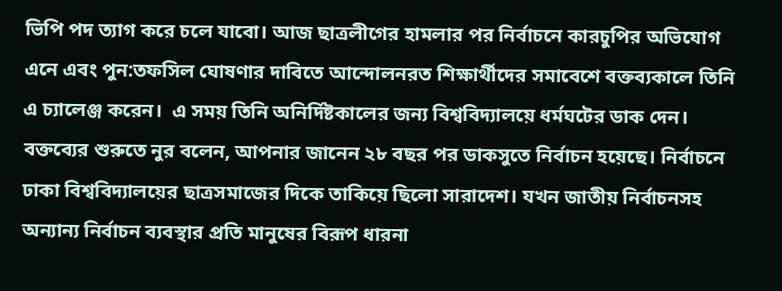ভিপি পদ ত্যাগ করে চলে যাবো। আজ ছাত্রলীগের হামলার পর নির্বাচনে কারচুপির অভিযোগ এনে এবং পুন:তফসিল ঘোষণার দাবিতে আন্দোলনরত শিক্ষার্থীদের সমাবেশে বক্তব্যকালে তিনি এ চ্যালেঞ্জ করেন।  এ সময় তিনি অনির্দিষ্টকালের জন্য বিশ্ববিদ্যালয়ে ধর্মঘটের ডাক দেন।
বক্তব্যের শুরুতে নুর বলেন, আপনার জানেন ২৮ বছর পর ডাকসুতে নির্বাচন হয়েছে। নির্বাচনে ঢাকা বিশ্ববিদ্যালয়ের ছাত্রসমাজের দিকে তাকিয়ে ছিলো সারাদেশ। যখন জাতীয় নির্বাচনসহ অন্যান্য নির্বাচন ব্যবস্থার প্রতি মানুষের বিরূপ ধারনা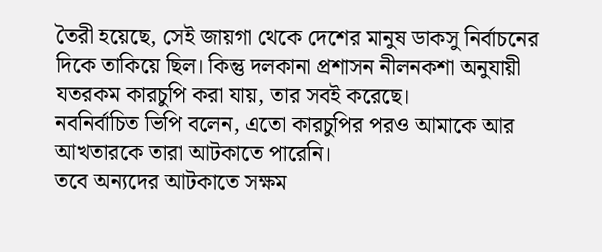তৈরী হয়েছে, সেই জায়গা থেকে দেশের মানুষ ডাকসু নির্বাচনের দিকে তাকিয়ে ছিল। কিন্তু দলকানা প্রশাসন নীলনকশা অনুযায়ী যতরকম কারচুপি করা যায়, তার সবই করেছে।
নবনির্বাচিত ভিপি বলেন, এতো কারচুপির পরও আমাকে আর আখতারকে তারা আটকাতে পারেনি।
তবে অন্যদের আটকাতে সক্ষম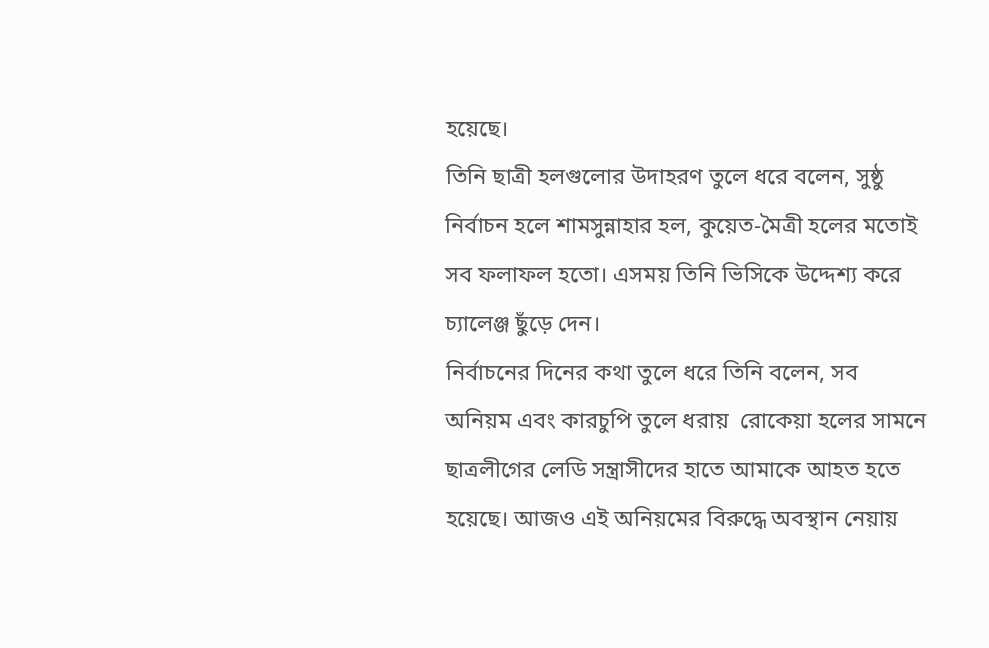হয়েছে।
তিনি ছাত্রী হলগুলোর উদাহরণ তুলে ধরে বলেন, সুষ্ঠু নির্বাচন হলে শামসুন্নাহার হল, কুয়েত-মৈত্রী হলের মতোই সব ফলাফল হতো। এসময় তিনি ভিসিকে উদ্দেশ্য করে চ্যালেঞ্জ ছুঁড়ে দেন।
নির্বাচনের দিনের কথা তুলে ধরে তিনি বলেন, সব অনিয়ম এবং কারচুপি তুলে ধরায়  রোকেয়া হলের সামনে ছাত্রলীগের লেডি সন্ত্রাসীদের হাতে আমাকে আহত হতে হয়েছে। আজও এই অনিয়মের বিরুদ্ধে অবস্থান নেয়ায়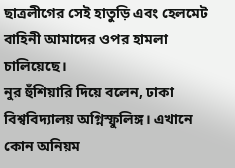ছাত্রলীগের সেই হাতুড়ি এবং হেলমেট বাহিনী আমাদের ওপর হামলা চালিয়েছে।
নুর হুঁশিয়ারি দিয়ে বলেন, ঢাকা বিশ্ববিদ্যালয় অগ্নিস্ফুলিঙ্গ। এখানে কোন অনিয়ম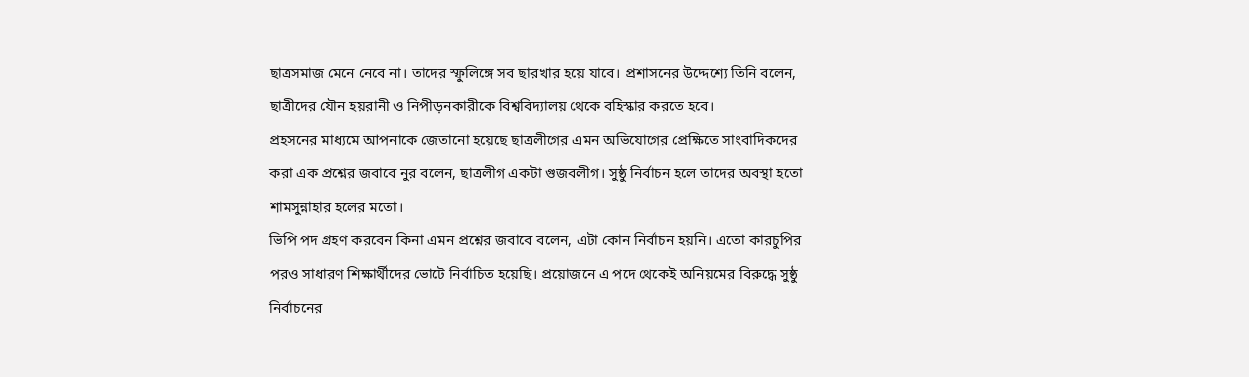ছাত্রসমাজ মেনে নেবে না। তাদের স্ফুলিঙ্গে সব ছারখার হয়ে যাবে। প্রশাসনের উদ্দেশ্যে তিনি বলেন, ছাত্রীদের যৌন হয়রানী ও নিপীড়নকারীকে বিশ্ববিদ্যালয় থেকে বহিস্কার করতে হবে।
প্রহসনের মাধ্যমে আপনাকে জেতানো হয়েছে ছাত্রলীগের এমন অভিযোগের প্রেক্ষিতে সাংবাদিকদের করা এক প্রশ্নের জবাবে নুর বলেন, ছাত্রলীগ একটা গুজবলীগ। সুষ্ঠু নির্বাচন হলে তাদের অবস্থা হতো শামসুন্নাহার হলের মতো।
ভিপি পদ গ্রহণ করবেন কিনা এমন প্রশ্নের জবাবে বলেন, এটা কোন নির্বাচন হয়নি। এতো কারচুপির পরও সাধারণ শিক্ষার্থীদের ভোটে নির্বাচিত হয়েছি। প্রয়োজনে এ পদে থেকেই অনিয়মের বিরুদ্ধে সুষ্ঠু নির্বাচনের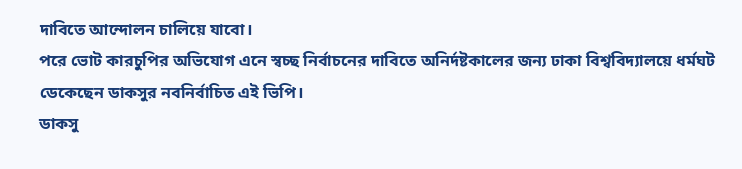দাবিতে আন্দোলন চালিয়ে যাবো।
পরে ভোট কারচুপির অভিযোগ এনে স্বচ্ছ নির্বাচনের দাবিতে অনির্দষ্টকালের জন্য ঢাকা বিশ্ববিদ্যালয়ে ধর্মঘট ডেকেছেন ডাকসুর নবনির্বাচিত এই ভিপি।
ডাকসু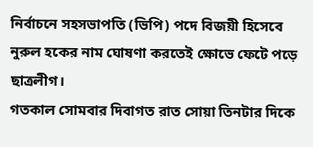নির্বাচনে সহসভাপতি (ভিপি) পদে বিজয়ী হিসেবে নুরুল হকের নাম ঘোষণা করতেই ক্ষোভে ফেটে পড়ে ছাত্রলীগ।
গতকাল সোমবার দিবাগত রাত সোয়া তিনটার দিকে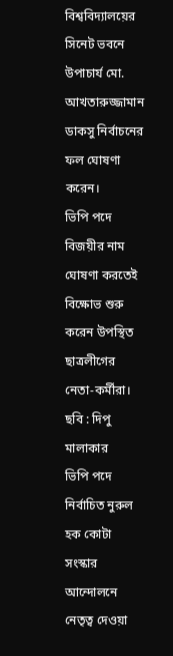বিশ্ববিদ্যালয়ের সিনেট ভবনে উপাচার্য মো. আখতারুজ্জামান ডাকসু নির্বাচনের ফল ঘোষণা করেন।
ভিপি পদে বিজয়ীর নাম ঘোষণা করতেই বিক্ষোভ শুরু করেন উপস্থিত ছাত্রলীগের নেতা-কর্মীরা।
ছবি : দিপু মালাকার
ভিপি পদে নির্বাচিত নুরুল হক কোটা সংস্কার আন্দোলনে নেতৃত্ব দেওয়া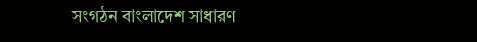সংগঠন বাংলাদেশ সাধারণ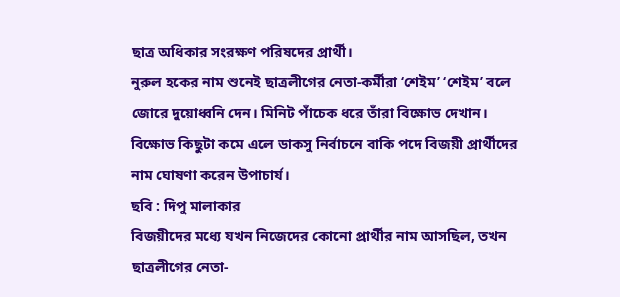ছাত্র অধিকার সংরক্ষণ পরিষদের প্রার্থী।
নুরুল হকের নাম শুনেই ছাত্রলীগের নেতা-কর্মীরা ‘শেইম’ ‘শেইম’ বলে জোরে দুয়োধ্বনি দেন। মিনিট পাঁচেক ধরে তাঁরা বিক্ষোভ দেখান।
বিক্ষোভ কিছুটা কমে এলে ডাকসু নির্বাচনে বাকি পদে বিজয়ী প্রার্থীদের নাম ঘোষণা করেন উপাচার্য।
ছবি : দিপু মালাকার
বিজয়ীদের মধ্যে যখন নিজেদের কোনো প্রার্থীর নাম আসছিল, তখন ছাত্রলীগের নেতা-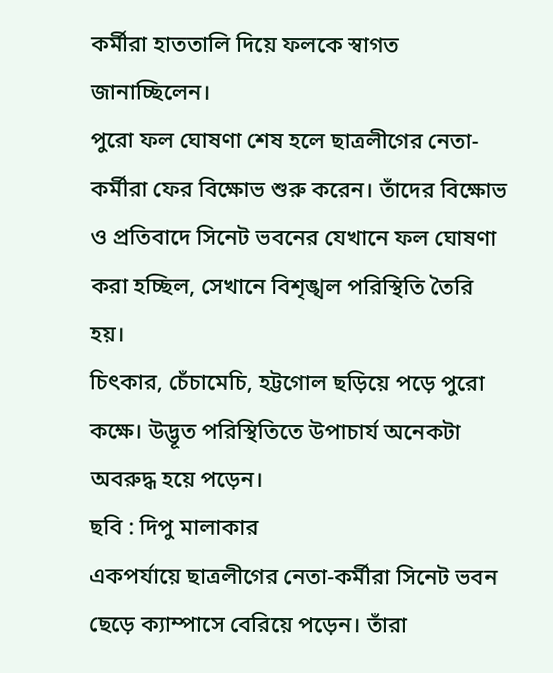কর্মীরা হাততালি দিয়ে ফলকে স্বাগত জানাচ্ছিলেন।
পুরো ফল ঘোষণা শেষ হলে ছাত্রলীগের নেতা-কর্মীরা ফের বিক্ষোভ শুরু করেন। তাঁদের বিক্ষোভ ও প্রতিবাদে সিনেট ভবনের যেখানে ফল ঘোষণা করা হচ্ছিল, সেখানে বিশৃঙ্খল পরিস্থিতি তৈরি হয়।
চিৎকার, চেঁচামেচি, হট্টগোল ছড়িয়ে পড়ে পুরো কক্ষে। উদ্ভূত পরিস্থিতিতে উপাচার্য অনেকটা অবরুদ্ধ হয়ে পড়েন।
ছবি : দিপু মালাকার
একপর্যায়ে ছাত্রলীগের নেতা-কর্মীরা সিনেট ভবন ছেড়ে ক্যাম্পাসে বেরিয়ে পড়েন। তাঁরা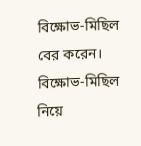বিক্ষোভ-মিছিল বের করেন।
বিক্ষোভ-মিছিল নিয়ে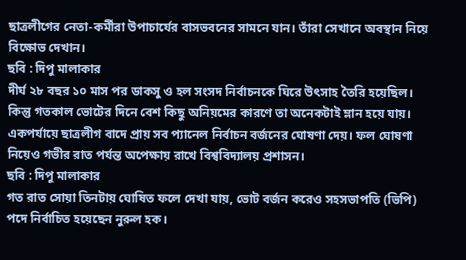ছাত্রলীগের নেতা-কর্মীরা উপাচার্যের বাসভবনের সামনে যান। তাঁরা সেখানে অবস্থান নিয়ে বিক্ষোভ দেখান।
ছবি : দিপু মালাকার
দীর্ঘ ২৮ বছর ১০ মাস পর ডাকসু ও হল সংসদ নির্বাচনকে ঘিরে উৎসাহ তৈরি হয়েছিল। কিন্তু গতকাল ভোটের দিনে বেশ কিছু অনিয়মের কারণে তা অনেকটাই ম্লান হয়ে যায়। একপর্যায়ে ছাত্রলীগ বাদে প্রায় সব প্যানেল নির্বাচন বর্জনের ঘোষণা দেয়। ফল ঘোষণা নিয়েও গভীর রাত পর্যন্ত অপেক্ষায় রাখে বিশ্ববিদ্যালয় প্রশাসন।
ছবি : দিপু মালাকার
গত রাত সোয়া তিনটায় ঘোষিত ফলে দেখা যায়, ভোট বর্জন করেও সহসভাপতি (ভিপি) পদে নির্বাচিত হয়েছেন নুরুল হক।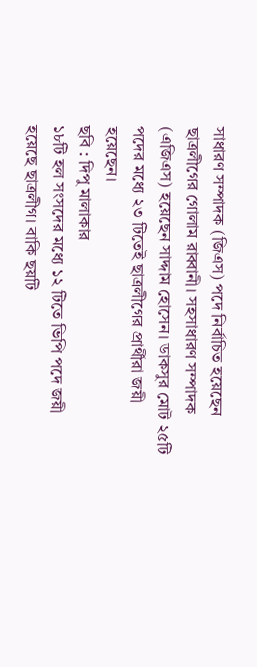সাধারণ সম্পাদক (জিএস) পদে নির্বাচিত হয়েছেন ছাত্রলীগের গোলাম রাব্বানী। সহসাধারণ সম্পাদক (এজিএস) হয়েছেন সাদ্দাম হোসেন। ডাকসুর মোট ২৫টি পদের মধ্যে ২৩ টিতেই ছাত্রলীগের প্রার্থীরা জয়ী হয়েছেন।
ছবি : দিপু মালাকার
১৮টি হল সংসদের মধ্যে ১২ টিতে ভিপি পদে জয়ী হয়েছে ছাত্রলীগ। বাকি ছয়টি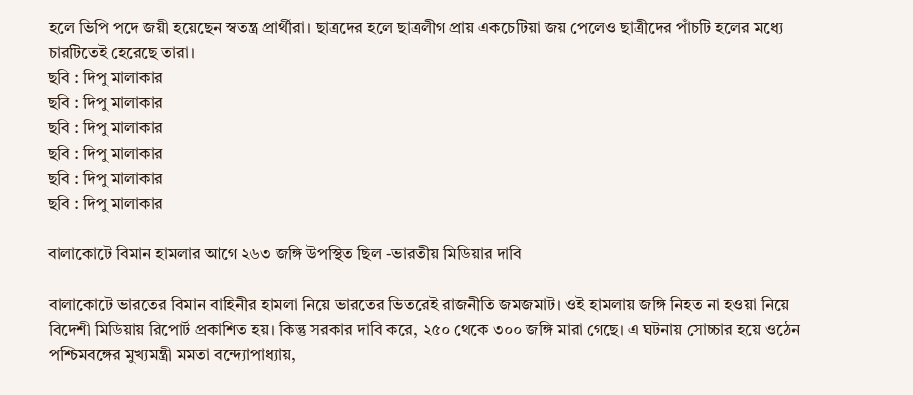হলে ভিপি পদে জয়ী হয়েছেন স্বতন্ত্র প্রার্থীরা। ছাত্রদের হলে ছাত্রলীগ প্রায় একচেটিয়া জয় পেলেও ছাত্রীদের পাঁচটি হলের মধ্যে চারটিতেই হেরেছে তারা।
ছবি : দিপু মালাকার
ছবি : দিপু মালাকার
ছবি : দিপু মালাকার
ছবি : দিপু মালাকার
ছবি : দিপু মালাকার
ছবি : দিপু মালাকার

বালাকোটে বিমান হামলার আগে ২৬৩ জঙ্গি উপস্থিত ছিল -ভারতীয় মিডিয়ার দাবি

বালাকোটে ভারতের বিমান বাহিনীর হামলা নিয়ে ভারতের ভিতরেই রাজনীতি জমজমাট। ওই হামলায় জঙ্গি নিহত না হওয়া নিয়ে বিদেশী মিডিয়ায় রিপোর্ট প্রকাশিত হয়। কিন্তু সরকার দাবি করে, ২৫০ থেকে ৩০০ জঙ্গি মারা গেছে। এ ঘটনায় সোচ্চার হয়ে ওঠেন পশ্চিমবঙ্গের মুখ্যমন্ত্রী মমতা বন্দ্যোপাধ্যায়,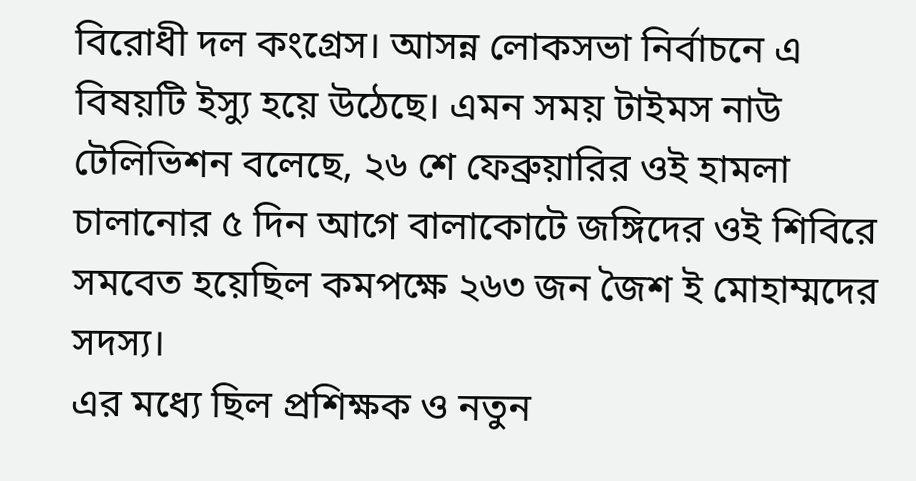বিরোধী দল কংগ্রেস। আসন্ন লোকসভা নির্বাচনে এ বিষয়টি ইস্যু হয়ে উঠেছে। এমন সময় টাইমস নাউ টেলিভিশন বলেছে, ২৬ শে ফেব্রুয়ারির ওই হামলা চালানোর ৫ দিন আগে বালাকোটে জঙ্গিদের ওই শিবিরে সমবেত হয়েছিল কমপক্ষে ২৬৩ জন জৈশ ই মোহাম্মদের সদস্য।
এর মধ্যে ছিল প্রশিক্ষক ও নতুন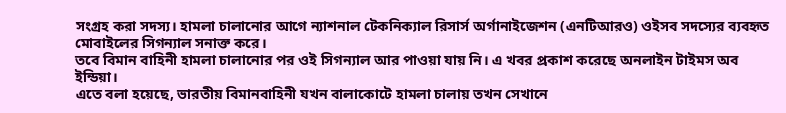সংগ্রহ করা সদস্য। হামলা চালানোর আগে ন্যাশনাল টেকনিক্যাল রিসার্স অর্গানাইজেশন (এনটিআরও) ওইসব সদস্যের ব্যবহৃত মোবাইলের সিগন্যাল সনাক্ত করে।
তবে বিমান বাহিনী হামলা চালানোর পর ওই সিগন্যাল আর পাওয়া যায় নি। এ খবর প্রকাশ করেছে অনলাইন টাইমস অব ইন্ডিয়া।
এতে বলা হয়েছে, ভারতীয় বিমানবাহিনী যখন বালাকোটে হামলা চালায় তখন সেখানে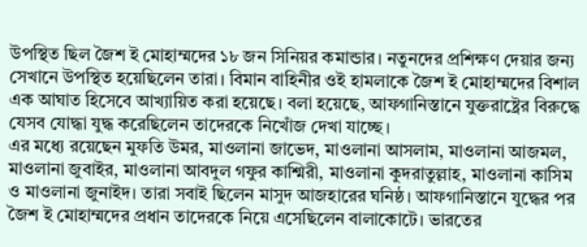উপস্থিত ছিল জৈশ ই মোহাম্মদের ১৮ জন সিনিয়র কমান্ডার। নতুনদের প্রশিক্ষণ দেয়ার জন্য সেখানে উপস্থিত হয়েছিলেন তারা। বিমান বাহিনীর ওই হামলাকে জৈশ ই মোহাম্মদের বিশাল এক আঘাত হিসেবে আখ্যায়িত করা হয়েছে। বলা হয়েছে, আফগানিস্তানে যুক্তরাষ্ট্রের বিরুদ্ধে যেসব যোদ্ধা যুদ্ধ করেছিলেন তাদেরকে নিখোঁজ দেখা যাচ্ছে।
এর মধ্যে রয়েছেন মুফতি উমর, মাওলানা জাভেদ, মাওলানা আসলাম, মাওলানা আজমল, মাওলানা জুবাইর, মাওলানা আবদুল গফুর কাশ্মিরী, মাওলানা কুদরাতুল্লাহ, মাওলানা কাসিম ও মাওলানা জুনাইদ। তারা সবাই ছিলেন মাসুদ আজহারের ঘনিষ্ঠ। আফগানিস্তানে যুদ্ধের পর জৈশ ই মোহাম্মদের প্রধান তাদেরকে নিয়ে এসেছিলেন বালাকোটে। ভারতের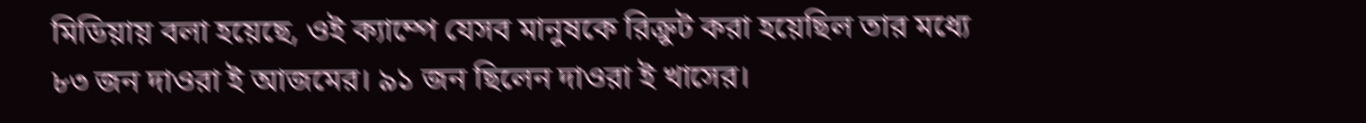মিডিয়ায় বলা হয়েছে, ওই ক্যাম্পে যেসব মানুষকে রিক্রুট করা হয়েছিল তার মধ্যে ৮৩ জন দাওরা ই আজমের। ৯১ জন ছিলেন দাওরা ই খাসের।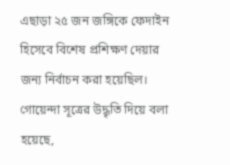এছাড়া ২৫ জন জঙ্গিকে ফেদাইন হিসেবে বিশেষ প্রশিক্ষণ দেয়ার জন্য নির্বাচন করা হয়েছিল। গোয়েন্দা সূত্রের উদ্ধৃতি দিয়ে বলা হয়েছে,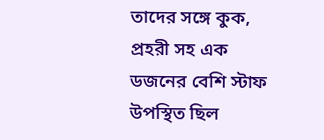তাদের সঙ্গে কুক, প্রহরী সহ এক ডজনের বেশি স্টাফ উপস্থিত ছিল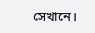সেখানে।